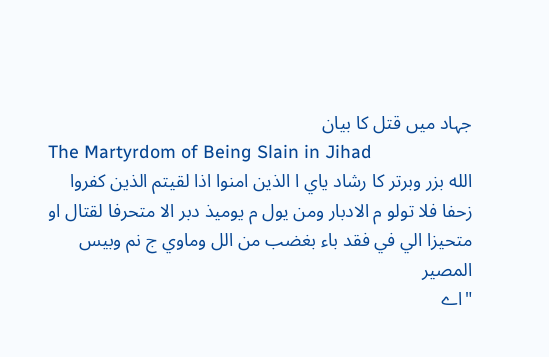جہاد میں قتل کا بیان
The Martyrdom of Being Slain in Jihad
الله بزر وبرتر كا رشاد ياي ا الذين امنوا اذا لقيتم الذين كفروا زحفا فلا تولو م الادبار ومن يول م يوميذ دبر الا متحرفا لقتال او متحيزا الي في فقد باء بغضب من الل وماوي ج نم وبيس المصير
"اے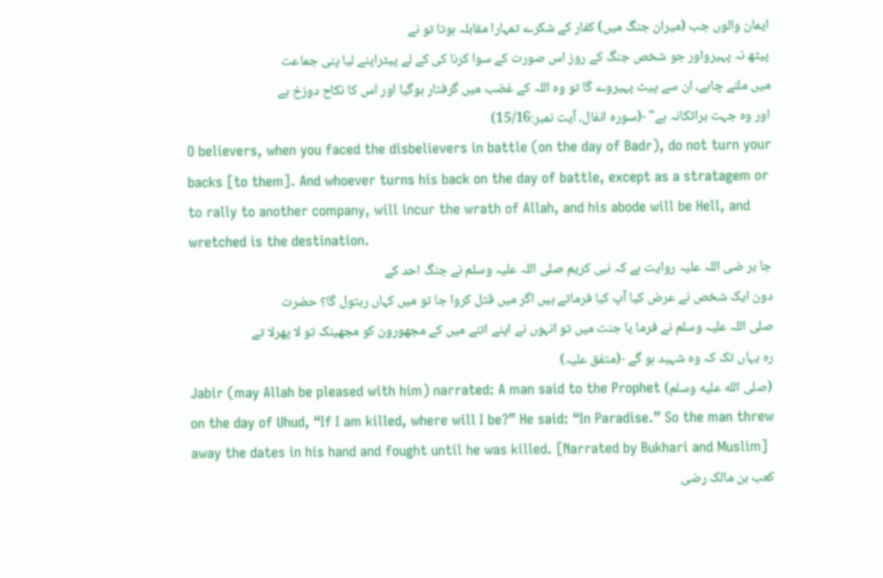ایمان والوں جب (میران جنگ میں) کفار کے شکرے تمہارا مقابلہ ہوتا تو نے
پیٹھ نہ پہیرواور جو شخص جنگ کے روز اس صورت کے سوا کرنا کی کے لے پیٹراپنے لیا پنی جماعت
میں ملنے چاہے، ان سے پیٹ پہیروے گا تو وہ اللہ کے غضب میں گرفتار ہوگیا اور اس کا نکاح دوزخ ہے
اور وہ جہت براثکانہ ہے" -(سورہ انفال، آیت نمبر:15/16)
O believers, when you faced the disbelievers in battle (on the day of Badr), do not turn your backs [to them]. And whoever turns his back on the day of battle, except as a stratagem or to rally to another company, will incur the wrath of Allah, and his abode will be Hell, and wretched is the destination.
جا بر ضی اللہ علیہ روایت ہے کہ نبی کریم صلی اللہ علیہ وسلم نے جنگ احد کے
دون ایک شخص نے عرض کیا آپ کیا فرماتے ہیں اگر میں قتل کروا جا تو میں کہاں رہتول گا؟ حضرت
صلی اللہ علیہ وسلم نے فرما یا جنت میں تو انہوں نے اپنے اتنے میں کے مجھورون کو مجھینک تو لا پھرلا تے
رہ یہاں تک کہ وہ شہید ہو گے -(متفق علیہ)
Jabir (may Allah be pleased with him) narrated: A man said to the Prophet (صلى الله عليه وسلم) on the day of Uhud, “If I am killed, where will I be?” He said: “In Paradise.” So the man threw away the dates in his hand and fought until he was killed. [Narrated by Bukhari and Muslim]
کعب بن مالک رضی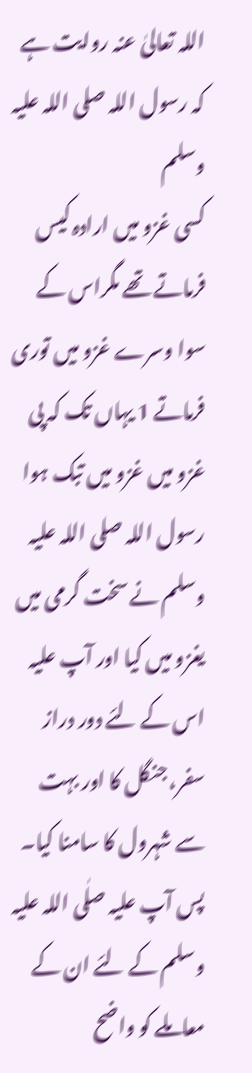اللہ تعالیٰ عنہ روایت ہے کہ رسول اللہ صلی اللہ علیہ وسلم
کسی غزو میں ارادہ کیس فرماتے تھے مگراس کے سوا وسرے غزو میں توری فرماتے 1 یہاں تک کہ پی
غزو میں غزو میں تبک ہوا رسول اللہ صلی اللہ علیہ وسلم نے سخت گرمی میں یغزو میں کیا اور آپ علیہ
اس کے لئے دور دراز سفر، جنگل کا اور بہت سے شہرول کا سامنا کیا۔ پس آپ علیہ صلٰی اللہ علیہ وسلم کے لئے ان کے معاملے کو واضح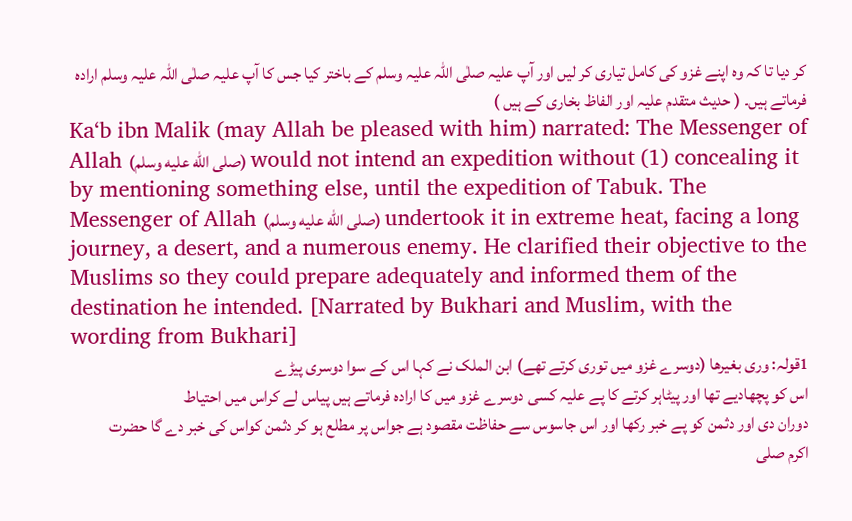کر دیا تا کہ وہ اپنے غزو کی کامل تیاری کر لیں اور آپ علیہ صلٰی اللہ علیہ وسلم کے باختر کیا جس کا آپ علیہ صلٰی اللہ علیہ وسلم ارادہ فرماتے ہیں۔ ( حدیث متقدم علیہ اور الفاظ بخاری کے ہیں )
Ka‘b ibn Malik (may Allah be pleased with him) narrated: The Messenger of Allah (صلى الله عليه وسلم) would not intend an expedition without (1) concealing it by mentioning something else, until the expedition of Tabuk. The Messenger of Allah (صلى الله عليه وسلم) undertook it in extreme heat, facing a long journey, a desert, and a numerous enemy. He clarified their objective to the Muslims so they could prepare adequately and informed them of the destination he intended. [Narrated by Bukhari and Muslim, with the wording from Bukhari]
1قولہ: وری بغیرها (دوسرے غزو میں توری کرتے تھے) ابن الملک نے کہا اس کے سوا دوسری پیڑے
اس کو پچھادیے تھا اور پیٹاہر کرتے کا پے علیہ کسی دوسرے غزو میں کا ارادہ فرماتے ہیں پیاس لے کراس میں احتیاط
دوران دی اور دثمن کو پے خبر رکھا اور اس جاسوس سے حفاظت مقصود ہے جواس پر مطلع ہو کر دثمن کواس کی خبر دے گا حضرت
اکرم صلی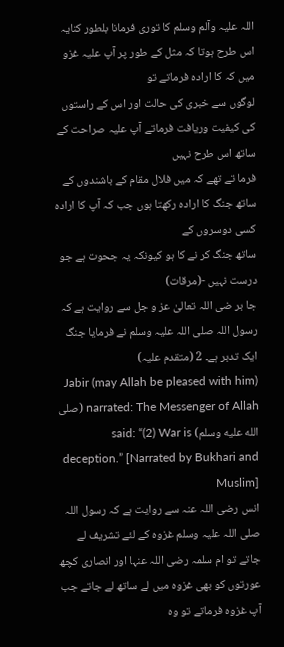اللہ علیہ وآلم وسلم کا توری فرمانا بلطور کنایہ اس طرح ہوتا کہ مثل کے طور پر آپ علیہ غزو میں کہ کا ارادہ فرماتے تو
لوگوں سے خبری کی حالت اور اس کے راستوں کی کیفیت وریافت فرماتے آپ علیہ صراحت کے ساتھ اس طرح نہیں
فرما تے تھے کہ میں فلال مقام کے باشندوں کے ساتھ جنگ کا ارادہ رکھتا ہوں جب کہ آپ کا ارادہ کسی دوسروں کے
ساتھ جنگ کر نے کا ہو کیونکہ یہ جحوت ہے جو درست نہیں -(مرقات)
جا بر ضی اللہ تعالیٰ عز و جل سے روایت ہے کہ رسول اللہ صلی اللہ علیہ وسلم نے فرمایا جنگ ایک تدبر ہے۔ 2 (متقدم علیہ)
Jabir (may Allah be pleased with him) narrated: The Messenger of Allah (صلى الله عليه وسلم) said: “(2) War is deception.” [Narrated by Bukhari and Muslim]
انس رضی اللہ عنہ سے روایت ہے کہ رسول اللہ صلی اللہ علیہ وسلم غزوہ کے لئے تشریف لے جاتے تو ام سلمہ رضی اللہ عنہا اور انصاری کچھ عورتوں کو بھی غزوہ میں لے ساتھ لے جاتے جب آپ غزوہ فرماتے تو وہ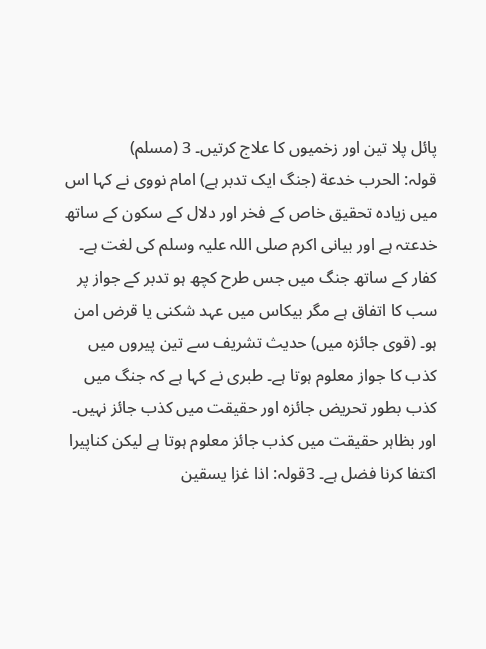پائل پلا تین اور زخمیوں کا علاج کرتیں۔ 3 (مسلم)
قولہ: الحرب خدعة (جنگ ایک تدبر ہے) امام نووی نے کہا اس میں زیادہ تحقیق خاص کے فخر اور دلال کے سکون کے ساتھ خدعتہ ہے اور بیانی اکرم صلی اللہ علیہ وسلم کی لغت ہے۔ کفار کے ساتھ جنگ میں جس طرح کچھ ہو تدبر کے جواز پر سب کا اتفاق ہے مگر بیکاس میں عہد شکنی یا قرض امن ہو۔ (قوی جائزہ میں) حدیث تشریف سے تین پیروں میں کذب کا جواز معلوم ہوتا ہے۔ طبری نے کہا ہے کہ جنگ میں کذب بطور تحریض جائزہ اور حقیقت میں کذب جائز نہیں۔ اور بظاہر حقیقت میں کذب جائز معلوم ہوتا ہے لیکن کناپیرا اکتفا کرنا فضل ہے۔ 3قولہ: اذا غزا يسقين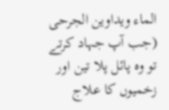الماء ويداوين الجرحى (جب آپ جہاد کرتے تو وہ پائل پلا تین اور زخمیوں کا علاج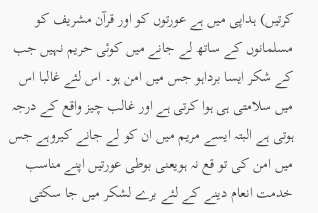کرتیں) ہداپی میں ہے عورتوں کو اور قرآن مشریف کو مسلمانوں کے ساتھ لے جانے میں کوئی حریم نہیں جب کے شکر ایسا برداہو جس میں امن ہو۔ اس لئے غالبا اس میں سلامتی ہی ہوا کرتی ہے اور غالب چیز واقع کے درجہ ہوتی ہے البتہ ایسے مریم میں ان کو لے جانے کیروہے جس میں امن کی تو قع نہ ہویعنی بوطی عورتیں اپنے مناسب خدمت انعام دینے کے لئے برے لشکر میں جا سکتی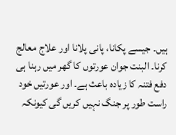ہیں۔ جیسے پکانا، پانی پلانا اور علاج معالج کرنا۔ البنت جوان عورتوں کا گهر میں رہنا ہی دفع فتنہ کا زیادہ باعث ہے۔ اور عورتیں خود راست طور پر جنگ نہیں کریں گی کیونکہ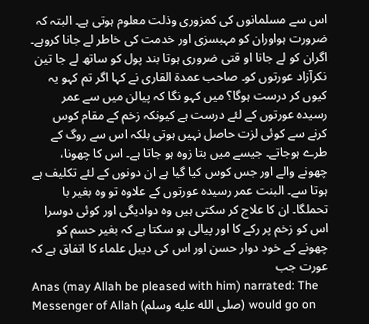اس سے مسلمانوں کی کمزوری وذلت معلوم ہوتی ہے۔ البتہ کہ ضرورت ہواوران کو مہبسزی اور خدمت کی خاطر لے جانا کروہے۔ اگران کو لے جانا او قتی ضروری ہوتا بند پول کو ساتھ لے جا تین نکرآزاد عورتوں کو۔ صاحب عمدۃ القاری نے کہا اگر تم کہو یہ کیوں کر درست ہوگا؟ میں کہو نگا کہ پیالن میں سے عمر رسیدہ عورتوں کے لئے درست ہے کیونکہ زخم کے مقام کوس کرنے سے کوئی لزت حاصل نہیں ہوتی بلکہ اس سے روگ کے طرے ہوجاتے۔ جیسے میں بتا زوہ ہو جاتا ہے۔ اس کا چھونا، چھونے والے اور جس کوس کیا گیا ہے ان دونوں کے لئے تکلیف ہے ہوتا سے۔ البنت عمر رسیدہ عورتوں کے علاوہ تو وہ بغیر با تحملگا۔ ان کا علاج کر سکتی ہیں وہ دوادیگی اور کوئی دوسرا اس کو زخم پر رکے کا اور پیالی ہو سکتا ہے کہ بغیر حسم کو چھونے کے خود دوار حسن اور اس کی دیبل علماء کا اتفاق ہے کہ عورت جب
Anas (may Allah be pleased with him) narrated: The Messenger of Allah (صلى الله عليه وسلم) would go on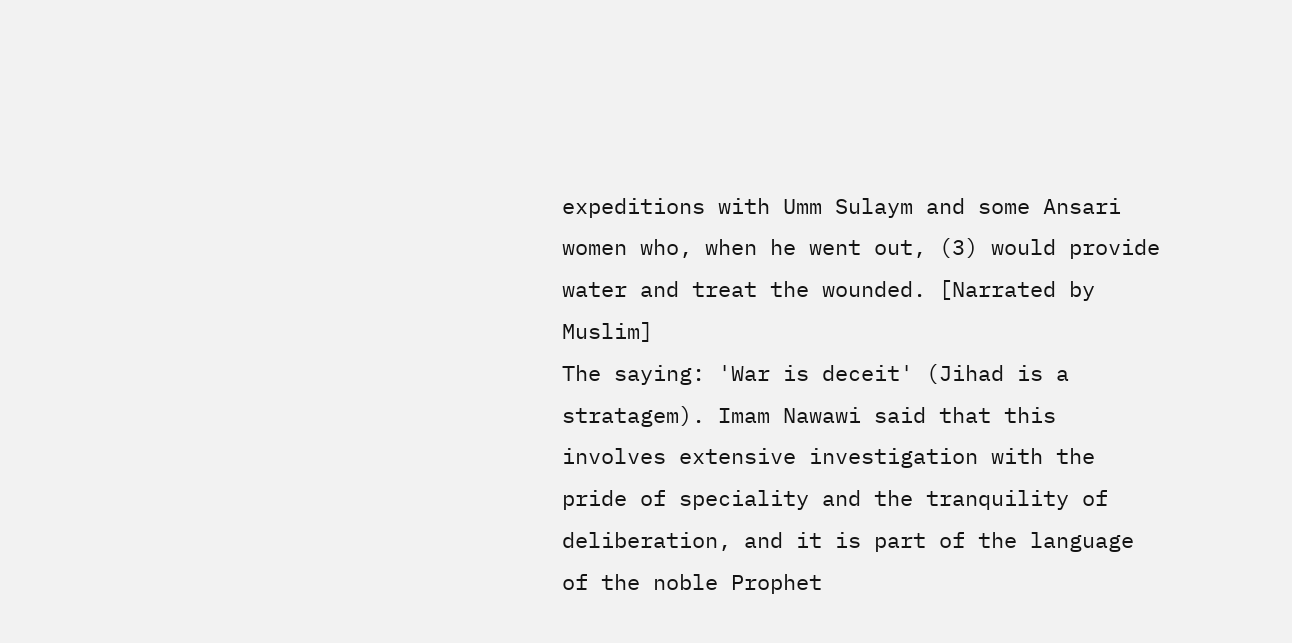expeditions with Umm Sulaym and some Ansari women who, when he went out, (3) would provide water and treat the wounded. [Narrated by Muslim]
The saying: 'War is deceit' (Jihad is a stratagem). Imam Nawawi said that this involves extensive investigation with the pride of speciality and the tranquility of deliberation, and it is part of the language of the noble Prophet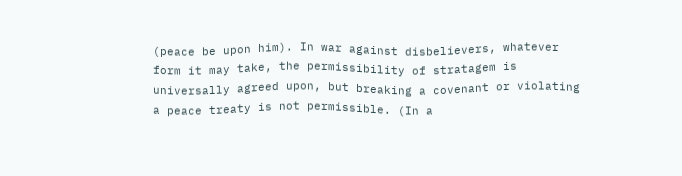(peace be upon him). In war against disbelievers, whatever form it may take, the permissibility of stratagem is universally agreed upon, but breaking a covenant or violating a peace treaty is not permissible. (In a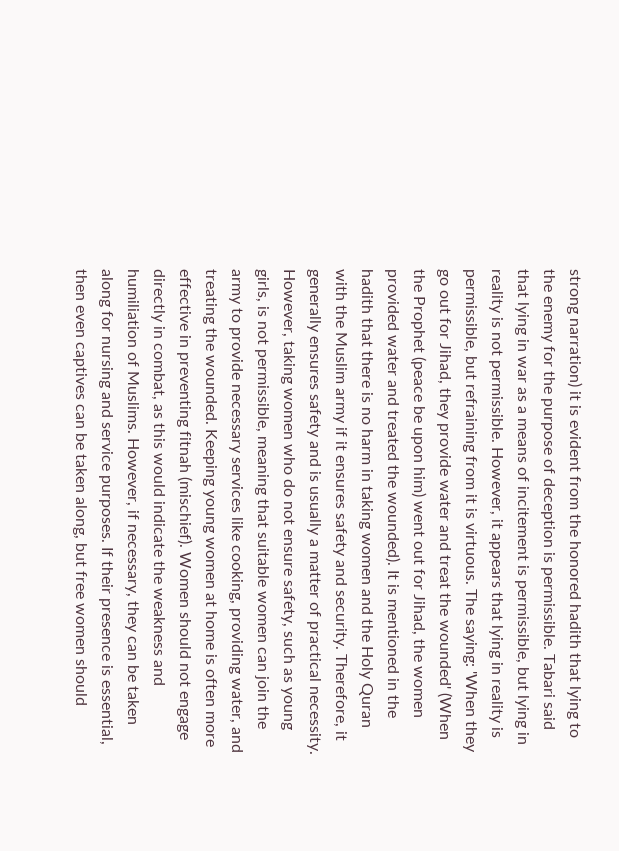strong narration) it is evident from the honored hadith that lying to the enemy for the purpose of deception is permissible. Tabari said that lying in war as a means of incitement is permissible, but lying in reality is not permissible. However, it appears that lying in reality is permissible, but refraining from it is virtuous. The saying: 'When they go out for Jihad, they provide water and treat the wounded' (When the Prophet (peace be upon him) went out for Jihad, the women provided water and treated the wounded). It is mentioned in the hadith that there is no harm in taking women and the Holy Quran with the Muslim army if it ensures safety and security. Therefore, it generally ensures safety and is usually a matter of practical necessity. However, taking women who do not ensure safety, such as young girls, is not permissible, meaning that suitable women can join the army to provide necessary services like cooking, providing water, and treating the wounded. Keeping young women at home is often more effective in preventing fitnah (mischief). Women should not engage directly in combat, as this would indicate the weakness and humiliation of Muslims. However, if necessary, they can be taken along for nursing and service purposes. If their presence is essential, then even captives can be taken along, but free women should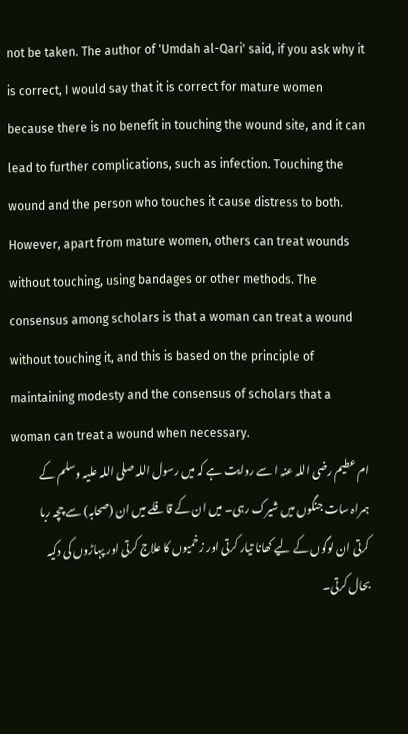not be taken. The author of 'Umdah al-Qari' said, if you ask why it is correct, I would say that it is correct for mature women because there is no benefit in touching the wound site, and it can lead to further complications, such as infection. Touching the wound and the person who touches it cause distress to both. However, apart from mature women, others can treat wounds without touching, using bandages or other methods. The consensus among scholars is that a woman can treat a wound without touching it, and this is based on the principle of maintaining modesty and the consensus of scholars that a woman can treat a wound when necessary.
ام عطیم رضی اللہ عنہ ا سے روایت ہے کہ میں رسول اللہ صلی اللہ علیہ وسلم کے ہمراہ سات جنگوں میں شیرک رہی۔ میں ان کے قافلے میں ان (صحابہ) سے چچہ ربا کرتی ان لوگوں کے لیے کھانا تیار کرتی اور زخمیوں کا علاج کرتی اور پہاڑوں کی دکیہ بحال کرتی۔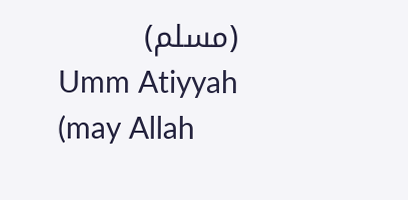(مسلم)
Umm Atiyyah (may Allah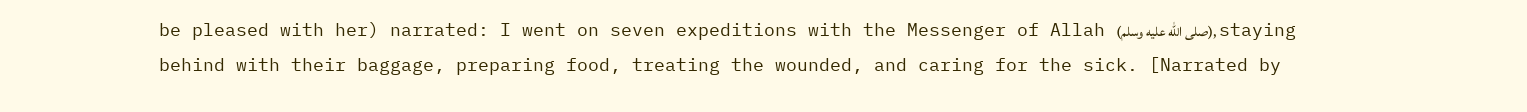be pleased with her) narrated: I went on seven expeditions with the Messenger of Allah (صلى الله عليه وسلم), staying behind with their baggage, preparing food, treating the wounded, and caring for the sick. [Narrated by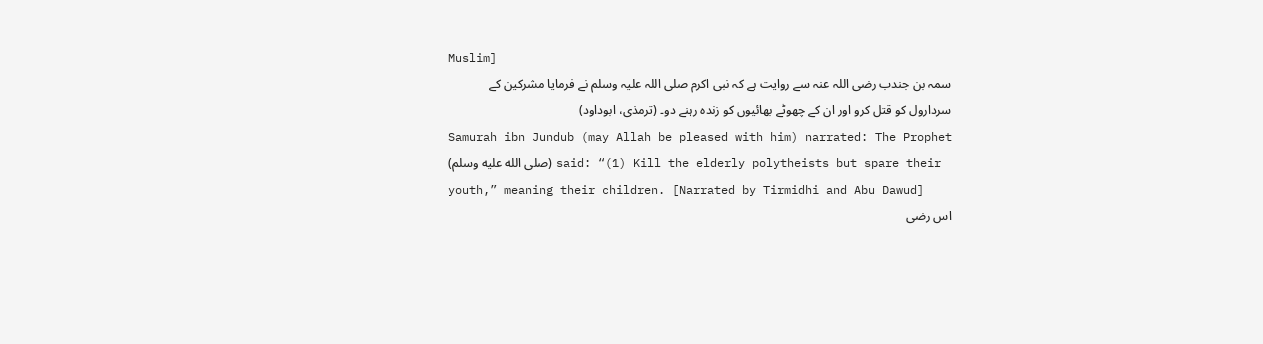Muslim]
سمہ بن جندب رضی اللہ عنہ سے روایت ہے کہ نبی اکرم صلی اللہ علیہ وسلم نے فرمایا مشرکین کے سردارول کو قتل کرو اور ان کے چھوٹے بھائیوں کو زندہ رہنے دو۔ (ترمذی، ابوداود)
Samurah ibn Jundub (may Allah be pleased with him) narrated: The Prophet (صلى الله عليه وسلم) said: “(1) Kill the elderly polytheists but spare their youth,” meaning their children. [Narrated by Tirmidhi and Abu Dawud]
اس رضی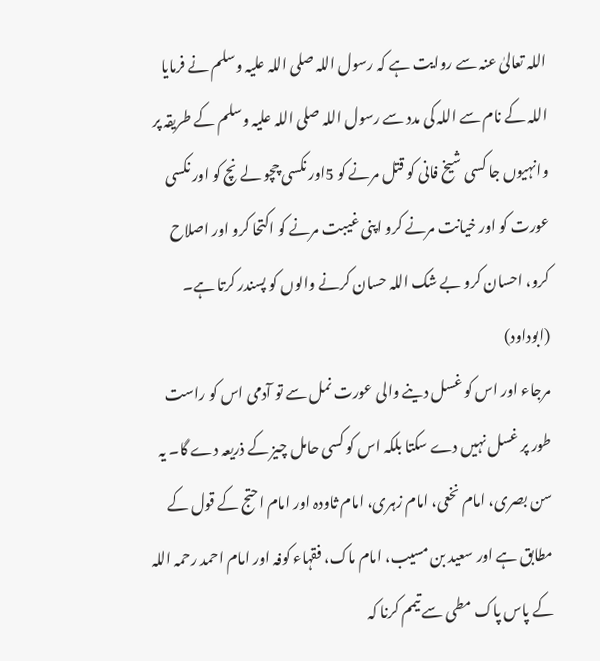اللہ تعالیٰ عنہ سے روایت ہے کہ رسول اللہ صلی اللہ علیہ وسلم نے فرمایا اللہ کے نام سے اللہ کی مدد سے رسول اللہ صلی اللہ علیہ وسلم کے طریقہ پر وانہیوں جا کسی شیخ فانی کو قتل مرنے کو 5اور نکسی چچو لے نچ کو اور نکسی عورت کو اور خیانت مرنے کرو اپنی غیبت مرنے کو اکتحا کرو اور اصلاح کرو، احسان کرو بے شک اللہ حسان کرنے والوں کو پسندر کرتا ہے۔ (ابوداود)
مرجاء اور اس کو غسل دینے والی عورت نمل سے تو آدمی اس کو راست طور پر غسل نہیں دے سکتا بلکہ اس کو کسی حامل چیز کے ذریعہ دے گا۔ یہ سن بصری، امام نخعی، امام زہری، امام ثاودہ اور امام احتج کے قول کے مطابق ہے اور سعید بن مسیب، امام ماک، فقہاء کوفہ اور امام احمد رحمہ اللہ کے پاس پاک مطی سے تیمم کرنا کہ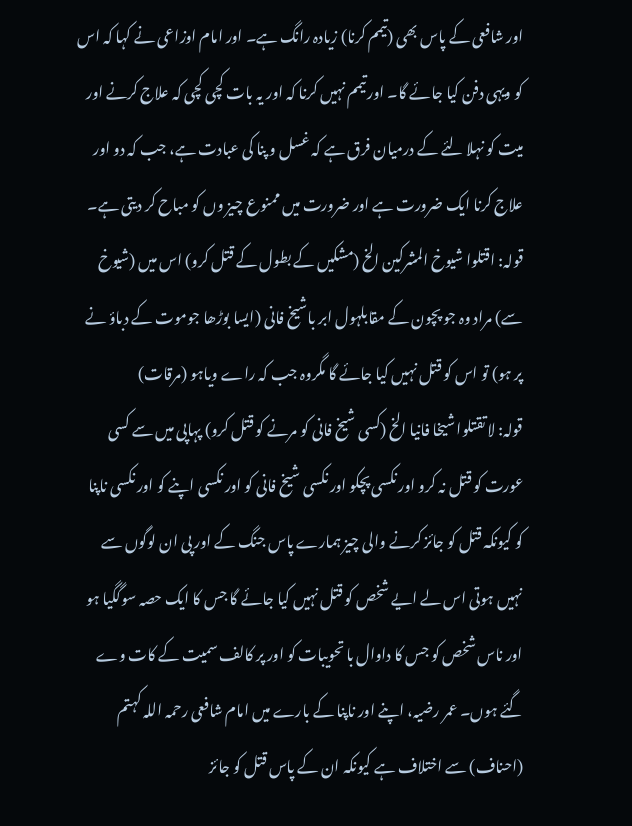اور شافعی کے پاس بھی (تیمم کرنا) زیادہ رانگ ہے۔ اور امام اوزاعی نے کہا کہ اس کو ویہی دفن کیا جائے گا۔ اور تیمم نہیں کرنا کہ اور یہ بات کچی کچی کہ علاج کرنے اور میت کو نہلا لئے کے درمیان فرق ہے کہ غسل و پنا کی عبادت ہے، جب کہ دو اور علاج کرنا ایک ضرورت ہے اور ضرورت میں ممنوع چیز وں کو مباح کر دیتی ہے۔
قولہ: اقتلوا شیوخ المشرکین الخ (مشکیں کے بطول کے قتل کرو) اس میں (شیوخ سے) مراد وہ جو پچون کے مقابلہول ابر باشیخ فانی (ایسا بوڑھا جوموت کے دباؤ نے پر ہو) تو اس کو قتل نہیں کیا جائے گا مگروہ جب کہ راے ویاہو (مرقات)
قولہ: لا تقتلوا شیخا فانيا الخ (کسی شیخ فانی کو مرنے کو قتل کرو) پہاپی میں سے کسی عورت کو قتل نہ کرو اور نکسی پچکو اور نکسی شیخ فانی کو اور نکسی اپنے کو اور نکسی ناپنا کو کیونکہ قتل کو جائز کرنے والی چیز ہمارے پاس جنگ کے اور پی ان لوگوں سے نہیں ہوتی اس لے ایے شخص کو قتل نہیں کیا جائے گا جس کا ایک حصہ سوگگیا ہو اور ناس شخص کو جس کا داوال با تحویبات کو اور پر کالف سمیت کے کات وے گئے ہوں۔ عمر رضیہ، اپنے اور ناپنا کے بارے میں امام شافعی رحمہ اللہ کہتم (احناف) سے اختلاف ہے کیونکہ ان کے پاس قتل کو جائز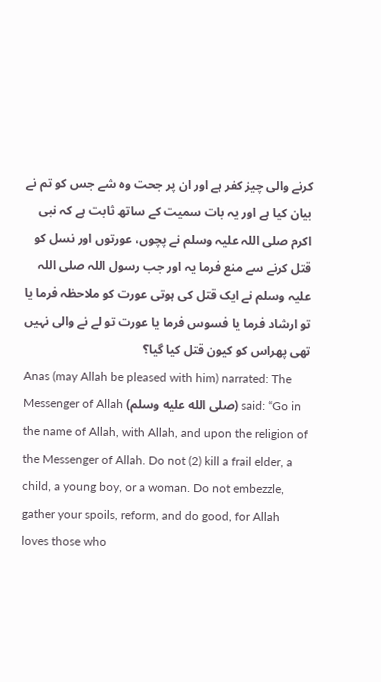کرنے والی چیز کفر ہے اور ان پر جحت وہ شے جس کو تم نے بیان کیا ہے اور یہ بات سمیت کے ساتھ ثابت ہے کہ نبی اکرم صلی اللہ علیہ وسلم نے پچوں، عورتوں اور نسل کو قتل کرنے سے منع فرما یہ اور جب رسول اللہ صلی اللہ علیہ وسلم نے ایک قتل کی ہوتی عورت کو ملاحظہ فرما یا تو ارشاد فرما یا فسوس فرما یا عورت تو لے نے والی نہیں تھی پھراس کو کیون قتل کیا گیا؟
Anas (may Allah be pleased with him) narrated: The Messenger of Allah (صلى الله عليه وسلم) said: “Go in the name of Allah, with Allah, and upon the religion of the Messenger of Allah. Do not (2) kill a frail elder, a child, a young boy, or a woman. Do not embezzle, gather your spoils, reform, and do good, for Allah loves those who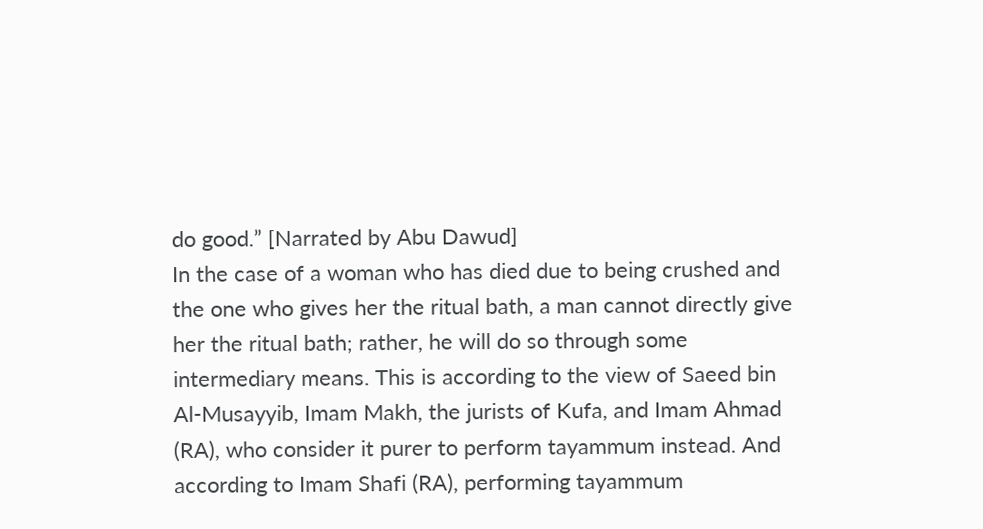do good.” [Narrated by Abu Dawud]
In the case of a woman who has died due to being crushed and the one who gives her the ritual bath, a man cannot directly give her the ritual bath; rather, he will do so through some intermediary means. This is according to the view of Saeed bin Al-Musayyib, Imam Makh, the jurists of Kufa, and Imam Ahmad (RA), who consider it purer to perform tayammum instead. And according to Imam Shafi (RA), performing tayammum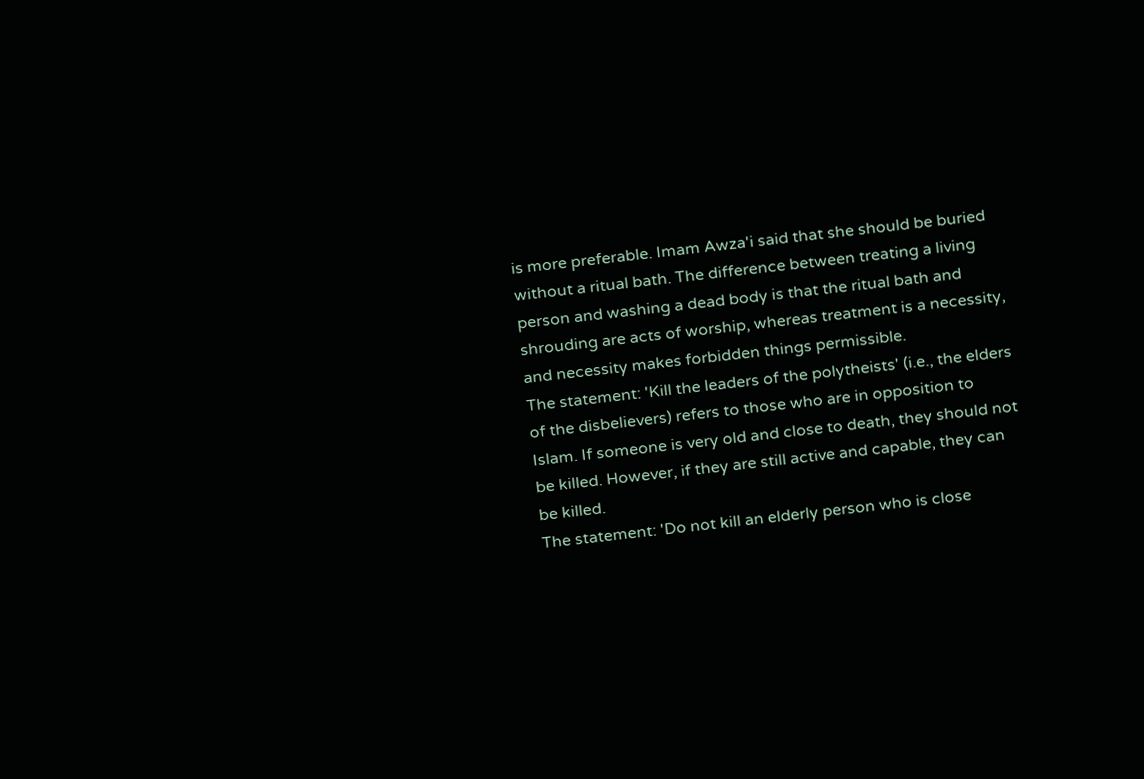is more preferable. Imam Awza'i said that she should be buried without a ritual bath. The difference between treating a living person and washing a dead body is that the ritual bath and shrouding are acts of worship, whereas treatment is a necessity, and necessity makes forbidden things permissible.
The statement: 'Kill the leaders of the polytheists' (i.e., the elders of the disbelievers) refers to those who are in opposition to Islam. If someone is very old and close to death, they should not be killed. However, if they are still active and capable, they can be killed.
The statement: 'Do not kill an elderly person who is close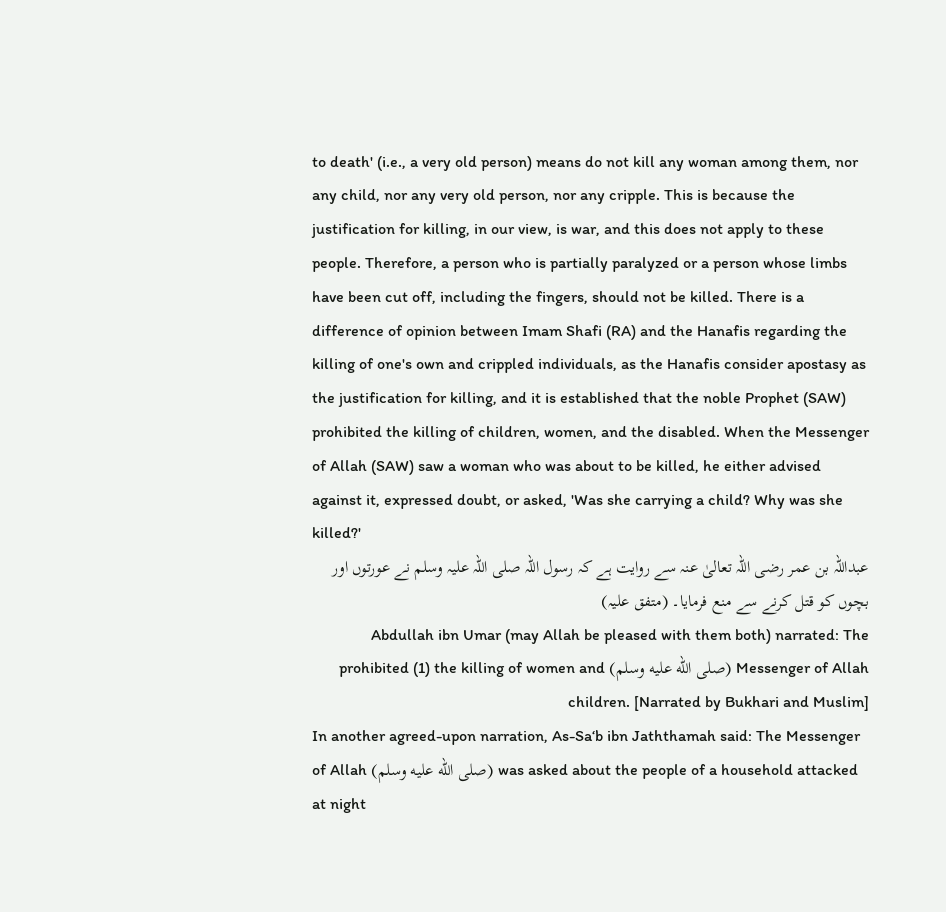to death' (i.e., a very old person) means do not kill any woman among them, nor any child, nor any very old person, nor any cripple. This is because the justification for killing, in our view, is war, and this does not apply to these people. Therefore, a person who is partially paralyzed or a person whose limbs have been cut off, including the fingers, should not be killed. There is a difference of opinion between Imam Shafi (RA) and the Hanafis regarding the killing of one's own and crippled individuals, as the Hanafis consider apostasy as the justification for killing, and it is established that the noble Prophet (SAW) prohibited the killing of children, women, and the disabled. When the Messenger of Allah (SAW) saw a woman who was about to be killed, he either advised against it, expressed doubt, or asked, 'Was she carrying a child? Why was she killed?'
عبداللہ بن عمر رضی اللہ تعالیٰ عنہ سے روایت ہے کہ رسول اللہ صلی اللہ علیہ وسلم نے عورتوں اور بچوں کو قتل کرنے سے منع فرمایا۔ (متفق علیہ)
Abdullah ibn Umar (may Allah be pleased with them both) narrated: The Messenger of Allah (صلى الله عليه وسلم) prohibited (1) the killing of women and children. [Narrated by Bukhari and Muslim]
In another agreed-upon narration, As-Sa‘b ibn Jaththamah said: The Messenger of Allah (صلى الله عليه وسلم) was asked about the people of a household attacked at night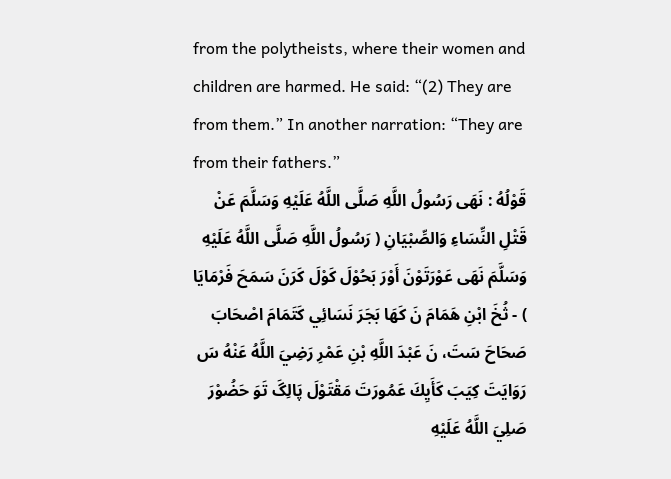from the polytheists, where their women and children are harmed. He said: “(2) They are from them.” In another narration: “They are from their fathers.”
قَوْلُهُ : نَهَى رَسُولُ اللَّهِ صَلَّى اللَّهُ عَلَيْهِ وَسَلَّمَ عَنْ قَتْلِ النِّسَاءِ وَالصِّبْيَانِ ( رَسُولُ اللَّهِ صَلَّى اللَّهُ عَلَيْهِ وَسَلَّمَ نَهَى عَوْرَتَوْنَ أَوْرَ بَحُوْلَ كَوْلَ كَرَنَ سَمَحَ فَرْمَايَا ) - ثُخَ ابْنِ هَمَامَ نَ كَهَا بَجَرَ نَسَائِي كَتَمَامَ اصْحَابَ صَحَاحَ سَتَ، نَ عَبْدَ اللَّهِ بْنِ عَمْرِ رَضِيَ اللَّهُ عَنْهُ سَ رَوَايَتَ كِيَبَ كَأَيِكَ عَمُورَتَ مَقْتَوْلَ پَالِگَ تَوَ حَضُوْرَ صَلِيَ اللَّهُ عَلَيْهِ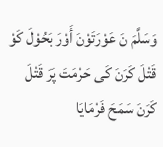وَسَلَّمَ نَ عَوْرَتَوْنَ أَوْرَ بَحُوْلَ كَوْ قَتْلَ كَرَنَ کَی حَرْمَتَ پَرَ قَتْلَ كَرَنَ سَمَحَ فَرْمَايَا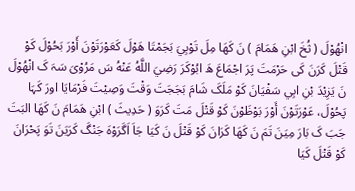انْهُوْلَ ( ثُخَ ابْنِ هَمَامَ ) نَ کَهَا مِلَ تَوْبِيَ بَجَمْتَا هَوْلَ کَعَوْرَتَوْنَ أَوْرَ بَحُوْلَ کَوْ قَتْلَ کَرَنَ کَی حَرْمَتَ پَرَ اجْمَاعَ هَ ابُوْکَرَ رَضِيَ اللَّهُ عَنْهُ سَ مَرُوْیَ سَہَ کَ انْهُوْلَ نَ يَزِيْدَ بْنِ ابِي سَفْيَانَ کَوْ مَلَکَ شَامَ بَجَجَتَ وَقْتَ وَصِيْتَ فَرْمَايَا اورَ کَہَا پَحُوْلَ، عَوْرَتَوْنَ أَوْرَ بَوْظَوْنَ کَوْ قَتْلَ مَتَ کَرَوَ ( حَدِيثَ ) ابْنِ هَمَامَ نَ کَهَا البَتَ جَبَ کَ بَارَ مِیَنَ تَمَ نَ کَهَا کَرَانَ کَوْ قَتْلَ نَ کَیَا جَاَ اَگَرَوْهَ جَنْگَ کَرَیَنَ تَوَ پَحْرَانَ کَوْ قَتْلَ کَیَا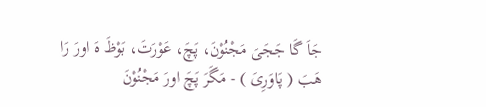جَاَ گَا جَجَیَ مَجْنُوْنَ، پَچَ، عَوْرَتَ، بَوْظَ هَ اورَ رَا هَبَ ( پَاوَرِیَ ) - مَگَرَ پَچَ اورَ مَجْنُوْنَ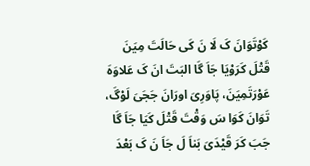کَوْتَوَانَ کَ لَا نَ کَی حَالَتَ مِیَنَ قَتْلَ کَرَوْیَا جَاَ گَا البَتَ انَ کَ عَلاوَهَ عَوْرَتَمِیَنَ، پَاوَرِیَ اورَانَ جَجَیَ لَوْگَ، تَوَانَ کَوَا سَ وَقْتَ قَتْلَ کَیَا جَاَ گَا جَبَ کَرَ قَیْدَیَ بَناَ لَ جَاَ نَ کَ بَعْدَ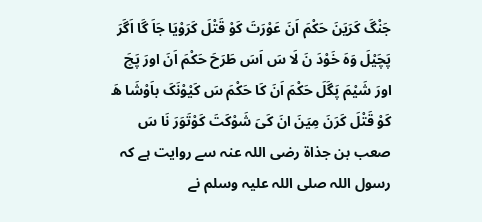جَنْگَ کَرَیَنَ حَکْمَ اَنَ عَوْرَتَ کَوْ قَتْلَ کَرَوْیَا جَاَ گَا اَگَرَ پَچَیْلَ وَهَ خَوْدَ نَ لَا سَ اَسَ طَرَحَ حَکْمَ اَنَ اورَ پَچَ اورَ شَیْمَ پَگَلَ حَکْمَ اَنَ کَا حَکْمَ سَ کَیْوْنَکَ باَوْشَا هَ کَوْ قَتْلَ کَرَنَ مِیَنَ انَ کَیَ شَوْکَتَ کَوْتَوَرَ نَا سَ
صعب بن جذاۃ رضی اللہ عنہ سے روایت ہے کہ رسول اللہ صلی اللہ علیہ وسلم نے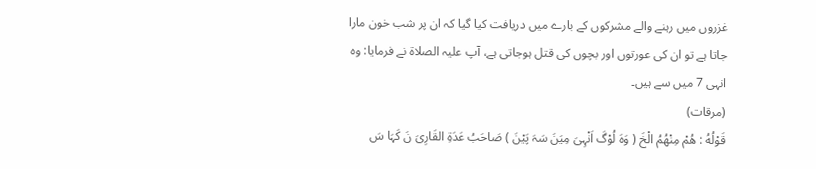غزروں میں رہنے والے مشرکوں کے بارے میں دریافت کیا گیا کہ ان پر شب خون مارا جاتا ہے تو ان کی عورتوں اور بچوں کی قتل ہوجاتی ہے، آپ علیہ الصلاۃ نے فرمایا: وہ انہی 7 میں سے ہیں۔
(مرقات)
قَوْلُهُ : هُمْ مِنْهُمُ الْخَ ( وَهَ لُوْگَ اَنْہِیَ مِیَنَ سَہَ پَیْنَ ) صَاحَبُ عَدَةِ القَارِیَ نَ کَہَا سَ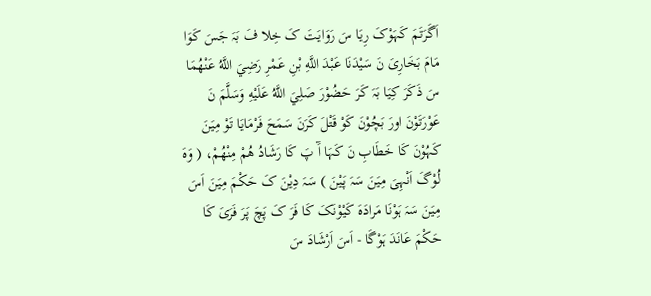اَگَرَتَمَ کَہَوْکَ رِیَا سَ رَوَایَتَ کَ خِلا فَ بَہَ جَسَ کَوَا مَامَ بَخَارِیَ نَ سَیْدَنَا عَبْدَ اللَّهِ بْنِ عَمْرِ رَضِيَ اللَّهُ عَنْهُمَا سَ ذَکَرَ کِیَا بَہَ کَرَ حَضُوْرَ صَلِيَ اللَّهُ عَلَيْهِ وَسَلَّمَ نَ عَوْرَتَوْنَ اورَ بَچُوْنَ کَوْ قَتْلَ کَرَنَ سَمَحَ فَرْمَایَا تَوْ مِیَنَ کَہُوْنَ کَا خَطَابِ نَ کَہَا آَ پَ کَا رَشَادُ هُمْ مِنْهُمْ، ( وَهَ لُوْگَ اَنْہِیَ مِیَنَ سَہَ پَیْنَ ) سَہَ دِیْنَ کَ حَکْمَ مِیَنَ اَسَ مِیَنَ سَہَ ہَوْنَا مَرادَہَ کَیْوْنَکَ کَا فَرَ کَ پَچَ پَرَ فَرَیَ کَا حَکْمَ عَانَدَ ہَوْگَا - اَسَ اَرْشَادَ سَ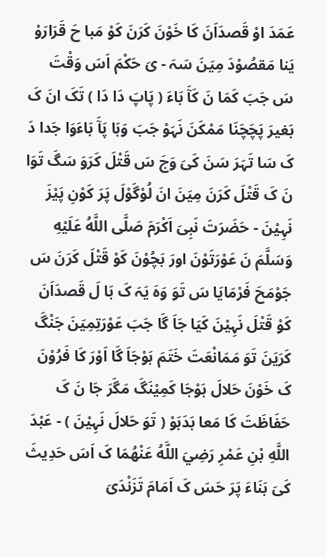عَمَدَ اوْ قَصدَاَنَ کَا خَوْنَ کَرَنَ کَوْ مَبا حَ قَرَارَوْ یَنا مَقصُوْدَ مِیَنَ سَہَ - یَ حَکْمَ اَسَ وَقْتَ سَ جَبَ کَمَا نَ کَآَ بَاءَ ( پَاپَ دَا دَا ) تَکَ انَ کَ بَغیرَ پَچَچَنَا مَمْکَنَ نَہَوْ جَبَ وَہَا پَآَ بَاءَوَا جَدا دَ کَ سَا تَہَرَ سَنَ کَیَ وَجَ سَ قَتْلَ کَرَوَ سَگَ تَوَا نَ کَ قَتْلَ کَرَنَ مِیَنَ انَ لُوْگَوْلَ پَرَ کَوْنِ پَیْزَ نَہِیْنَ - حَضَرَتَ نَبِیَ اَکْرَمَ صَلَّى اللَّهُ عَلَيْهِ وَسَلَّمَ نَ عَوْرَتَوْنَ اورَ بَچُوْنَ کَوْ قَتْلَ کَرَنَ سَ جَوْمَحَ فَرْمَايَا سَ تَوَ وَہَ یَہَ کَ بَا لَ قَصدَاَنَ کَوْ قَتْلَ نَہِیْنَ کَیَا جَاَ گَا جَبَ عَوْرَتِمِیَنَ جَنْگَ کَرَیَنَ تَوَ مَمَانْعَتَ خَتَمَ ہَوْجَاَ گَا اَوْرَ کَا فَرُوْنَ کَ خَوْنَ حَلالَ ہَوْجَا کَمِیْنَگَ مَگَرَ جَا نَ کَ حَفَاظَتَ کَا مَعا بَدَہَوْ ( تَوَ حَلالَ نَہِیْنَ ) - عَبْدَ اللَّهِ بْنِ عَمْرِ رَضِيَ اللَّهُ عَنْهُمَا کَ اَسَ حَدِیثَ کَیَ بَنَاءَ پَرَ حَسَ کَ اَمَامَ تَزَنْدَیَ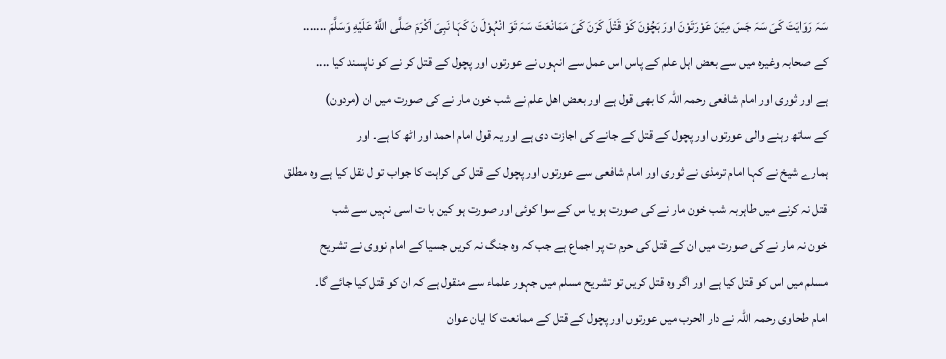سَہَ رَوَایَتَ کَیَ سَہَ جَسَ مِیَنَ عَوْرَتَوْنَ اورَ بَچُوْنَ کَوْ قَتْلَ کَرَنَ کَیَ مَمَانْعَتَ سَہَ تَوَ انْہُوْلَ نَ کَہَا نَبِیَ اَکْرَمَ صَلَّى اللَّهُ عَلَيْهِ وَسَلَّمَ .......
کے صحابہ وغیرہ میں سے بعض اہل علم کے پاس اس عمل سے انہوں نے عورتوں اور پچول کے قتل کر نے کو ناپسند کیا ....
ہے اور ثوری اور امام شافعی رحمہ اللہ کا بھی قول ہے اور بعض اهل علم نے شب خون مار نے کی صورت میں ان (مردون)
کے ساتھ رہنے والی عورتوں اور پچول کے قتل کے جانے کی اجازت دی ہے اور یہ قول امام احمد اور اٹھ کا ہے۔ اور
ہمارے شیخ نے کہا امام ترمذی نے ثوری اور امام شافعی سے عورتوں اور پچول کے قتل کی کراہت کا جواب تو ل نقل کیا ہے وہ مطلق
قتل نہ کرنے میں طاہربہ شب خون مار نے کی صورت ہو یا س کے سوا کوئی اور صورت ہو کین با ت اسی نہیں سے شب
خون نہ مار نے کی صورت میں ان کے قتل کی حرم ت پر اجماع ہے جب کہ وہ جنگ نہ کریں جسیا کے امام نووی نے تشریح
مسلم میں اس کو قتل کیا ہے اور اگر وہ قتل کریں تو تشریح مسلم میں جہور علماء سے منقول ہے کہ ان کو قتل کیا جائے گا۔
امام طحاوی رحمہ اللہ نے دار الحرب میں عورتوں اور پچول کے قتل کے ممانعت کا ایان عوان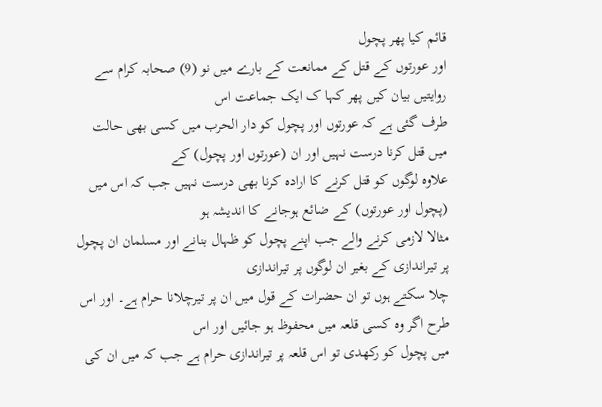قائم کیا پھر پچول
اور عورتوں کے قتل کے ممانعت کے بارے میں نو (9) صحابہ کرام سے روايتیں بیان کیں پھر کہا ک ایک جماعت اس
طرف گئی ہے کہ عورتوں اور پچول کو دار الحرب میں کسی بھی حالت میں قتل کرنا درست نہیں اور ان (عورتوں اور پچول) کے
علاوہ لوگوں کو قتل کرنے کا ارادہ کرنا بھی درست نہیں جب کہ اس میں (پچول اور عورتوں) کے ضائع ہوجانے کا اندیشہ ہو
مثالا لازمی کرنے والے جب اپنے پچول کو ظہال بنانے اور مسلمان ان پچول پر تیراندازی کے بغیر ان لوگوں پر تیراندازی
چلا سکتے ہوں تو ان حضرات کے قول میں ان پر تیرچلانا حرام ہے۔ اور اس طرح اگر وہ کسی قلعہ میں محفوظ ہو جائیں اور اس
میں پچول کو رکھدی تو اس قلعہ پر تیراندازی حرام ہے جب کہ میں ان کی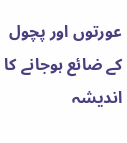عورتوں اور پچول کے ضائع ہوجانے کا اندیشہ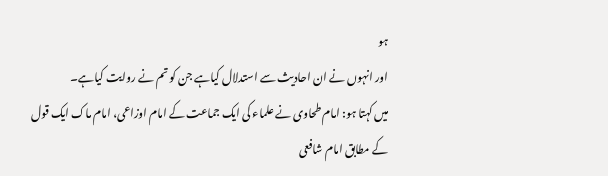ہو
اور انہوں نے ان احادیث سے استدلال کیاہے جن کو تم نے روایت کیاہے۔
میں کہتا ہو: امام طحاوی نے علماء کی ایک جماعت کے امام اوزاعی، امام ماک ایک قول کے مطابق امام شافعی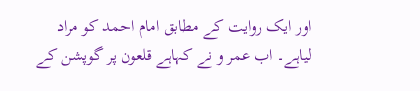اور ایک روایت کے مطابق امام احمد کو مراد لیاہے۔ اب عمر و نے کہاہے قلعون پر گوپشن کے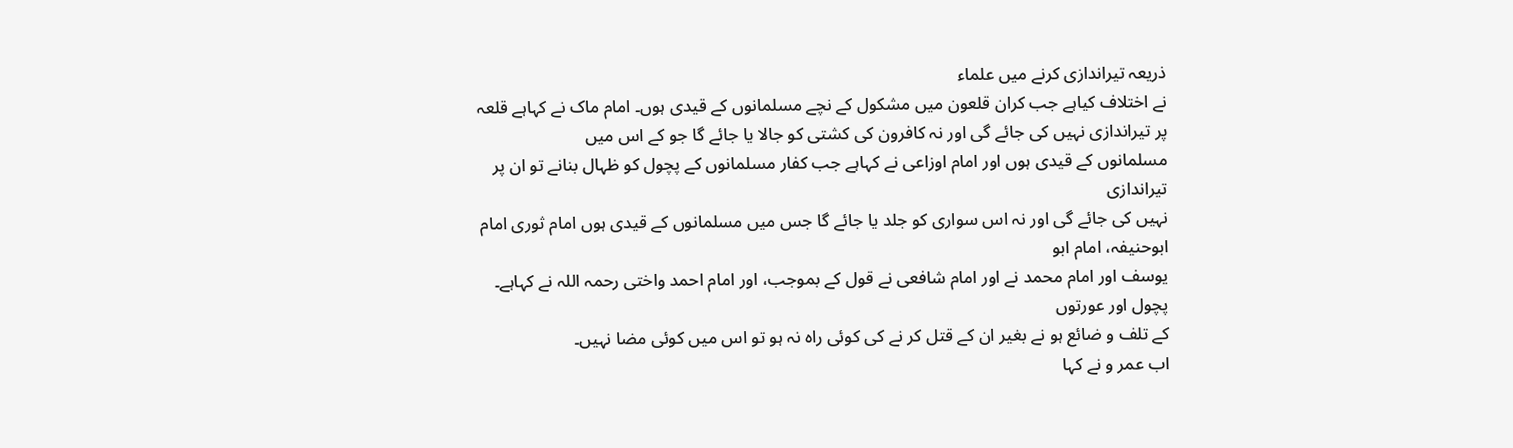ذریعہ تیراندازی کرنے میں علماء
نے اختلاف کیاہے جب کران قلعون میں مشکول کے نچے مسلمانوں کے قیدی ہوں۔ امام ماک نے کہاہے قلعہ پر تیراندازی نہیں کی جائے گی اور نہ کافرون کی کشتی کو جالا یا جائے گا جو کے اس میں
مسلمانوں کے قیدی ہوں اور امام اوزاعی نے کہاہے جب کفار مسلمانوں کے پچول کو ظہال بنانے تو ان پر تیراندازی
نہیں کی جائے گی اور نہ اس سواری کو جلد یا جائے گا جس میں مسلمانوں کے قیدی ہوں امام ثوری امام ابوحنیفہ، امام ابو
یوسف اور امام محمد نے اور امام شافعی نے قول کے بموجب، اور امام احمد واختی رحمہ اللہ نے کہاہے۔ پچول اور عورتوں
کے تلف و ضائع ہو نے بغیر ان کے قتل کر نے کی کوئی راہ نہ ہو تو اس میں کوئی مضا نہیں۔
اب عمر و نے کہا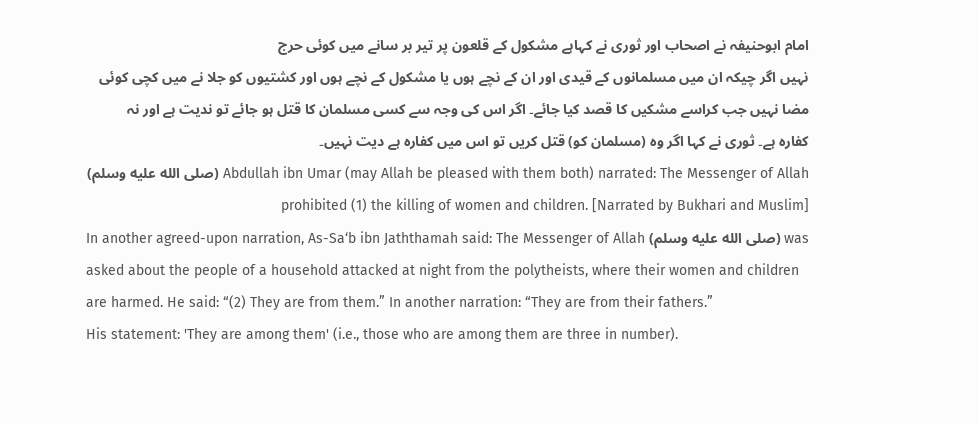امام ابوحنیفہ نے اصحاب اور ثوری نے کہاہے مشکول کے قلعون پر تیر بر سانے میں کوئی حرج
نہیں اگر چیکہ ان میں مسلمانوں کے قیدی اور ان کے نچے ہوں یا مشکول کے نچے ہوں اور کشتیوں کو جلا نے میں کچی کوئی
مضا نہیں جب کراسے مشکیں کا قصد کیا جائے۔ اگر اس کی وجہ سے کسی مسلمان کا قتل ہو جائے تو ندیت ہے اور نہ
کفارہ ہے۔ ثوری نے کہا اگر وہ (مسلمان کو) قتل کریں تو اس میں کفارہ ہے دیت نہیں۔
Abdullah ibn Umar (may Allah be pleased with them both) narrated: The Messenger of Allah (صلى الله عليه وسلم) prohibited (1) the killing of women and children. [Narrated by Bukhari and Muslim]
In another agreed-upon narration, As-Sa‘b ibn Jaththamah said: The Messenger of Allah (صلى الله عليه وسلم) was asked about the people of a household attacked at night from the polytheists, where their women and children are harmed. He said: “(2) They are from them.” In another narration: “They are from their fathers.”
His statement: 'They are among them' (i.e., those who are among them are three in number).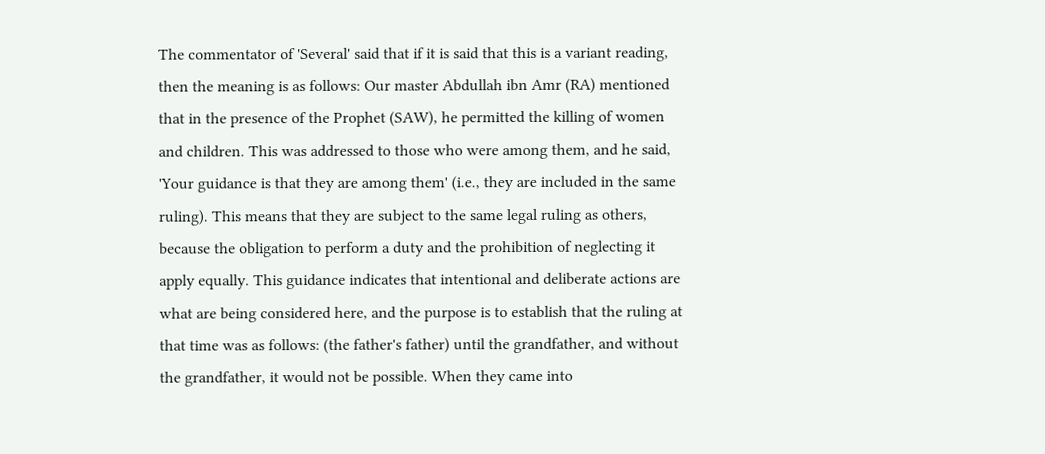The commentator of 'Several' said that if it is said that this is a variant reading, then the meaning is as follows: Our master Abdullah ibn Amr (RA) mentioned that in the presence of the Prophet (SAW), he permitted the killing of women and children. This was addressed to those who were among them, and he said, 'Your guidance is that they are among them' (i.e., they are included in the same ruling). This means that they are subject to the same legal ruling as others, because the obligation to perform a duty and the prohibition of neglecting it apply equally. This guidance indicates that intentional and deliberate actions are what are being considered here, and the purpose is to establish that the ruling at that time was as follows: (the father's father) until the grandfather, and without the grandfather, it would not be possible. When they came into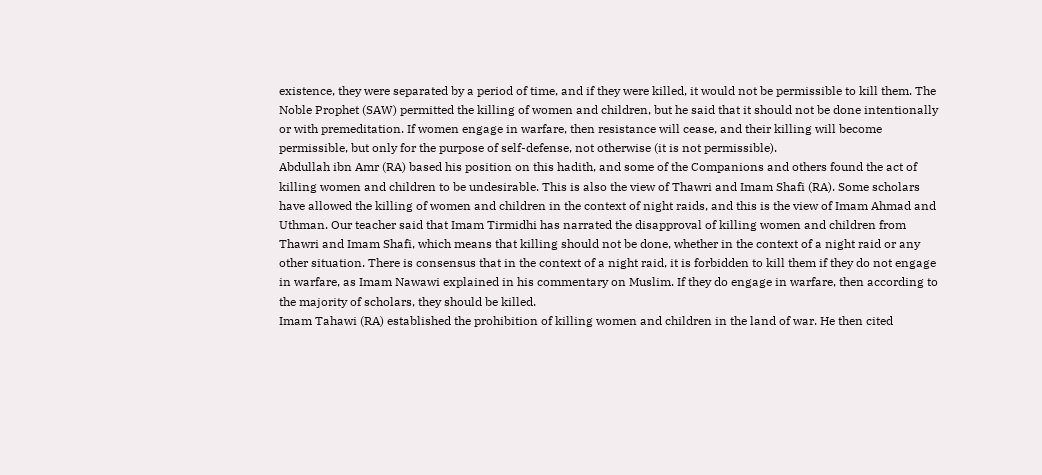existence, they were separated by a period of time, and if they were killed, it would not be permissible to kill them. The Noble Prophet (SAW) permitted the killing of women and children, but he said that it should not be done intentionally or with premeditation. If women engage in warfare, then resistance will cease, and their killing will become permissible, but only for the purpose of self-defense, not otherwise (it is not permissible).
Abdullah ibn Amr (RA) based his position on this hadith, and some of the Companions and others found the act of killing women and children to be undesirable. This is also the view of Thawri and Imam Shafi (RA). Some scholars have allowed the killing of women and children in the context of night raids, and this is the view of Imam Ahmad and Uthman. Our teacher said that Imam Tirmidhi has narrated the disapproval of killing women and children from Thawri and Imam Shafi, which means that killing should not be done, whether in the context of a night raid or any other situation. There is consensus that in the context of a night raid, it is forbidden to kill them if they do not engage in warfare, as Imam Nawawi explained in his commentary on Muslim. If they do engage in warfare, then according to the majority of scholars, they should be killed.
Imam Tahawi (RA) established the prohibition of killing women and children in the land of war. He then cited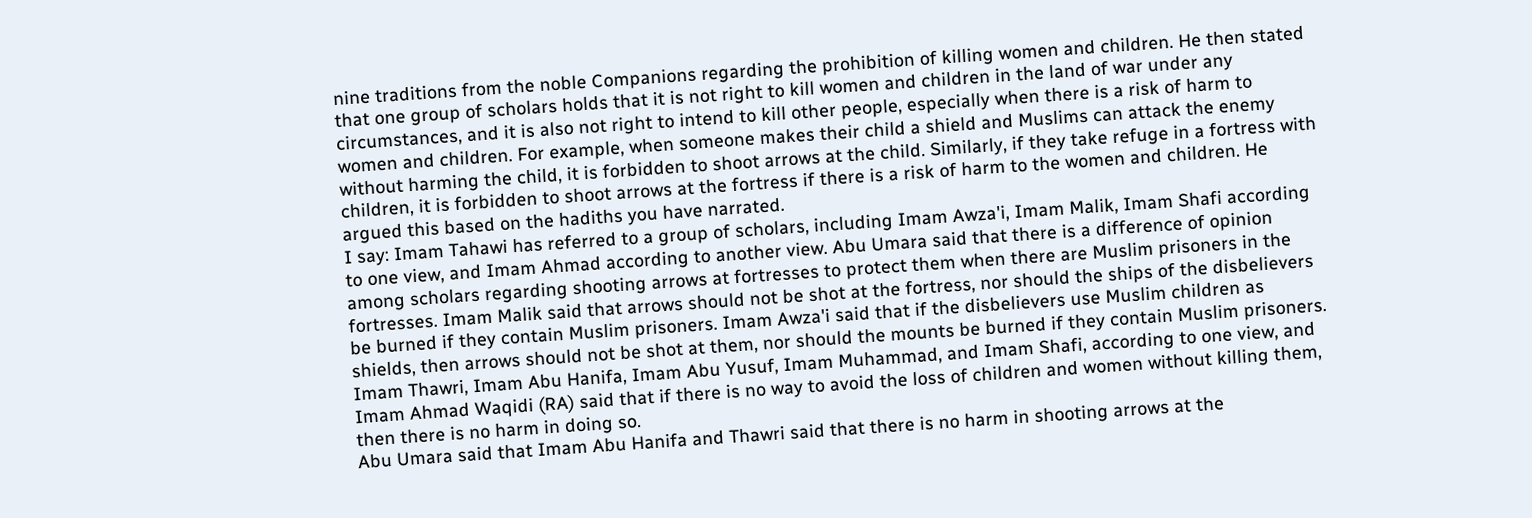nine traditions from the noble Companions regarding the prohibition of killing women and children. He then stated that one group of scholars holds that it is not right to kill women and children in the land of war under any circumstances, and it is also not right to intend to kill other people, especially when there is a risk of harm to women and children. For example, when someone makes their child a shield and Muslims can attack the enemy without harming the child, it is forbidden to shoot arrows at the child. Similarly, if they take refuge in a fortress with children, it is forbidden to shoot arrows at the fortress if there is a risk of harm to the women and children. He argued this based on the hadiths you have narrated.
I say: Imam Tahawi has referred to a group of scholars, including Imam Awza'i, Imam Malik, Imam Shafi according to one view, and Imam Ahmad according to another view. Abu Umara said that there is a difference of opinion among scholars regarding shooting arrows at fortresses to protect them when there are Muslim prisoners in the fortresses. Imam Malik said that arrows should not be shot at the fortress, nor should the ships of the disbelievers be burned if they contain Muslim prisoners. Imam Awza'i said that if the disbelievers use Muslim children as shields, then arrows should not be shot at them, nor should the mounts be burned if they contain Muslim prisoners. Imam Thawri, Imam Abu Hanifa, Imam Abu Yusuf, Imam Muhammad, and Imam Shafi, according to one view, and Imam Ahmad Waqidi (RA) said that if there is no way to avoid the loss of children and women without killing them, then there is no harm in doing so.
Abu Umara said that Imam Abu Hanifa and Thawri said that there is no harm in shooting arrows at the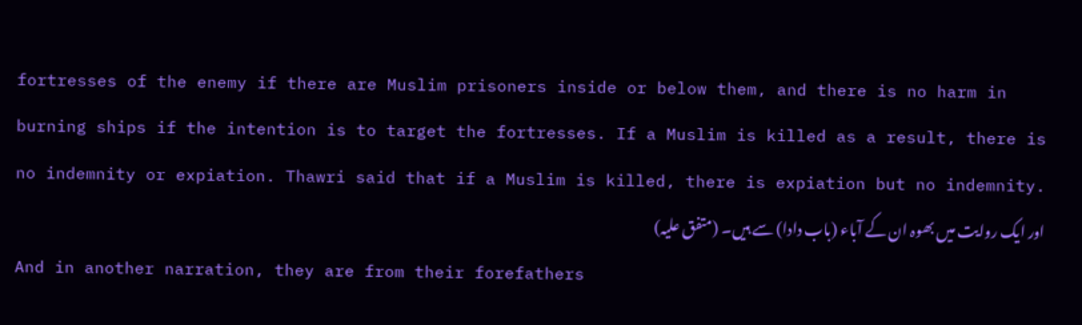fortresses of the enemy if there are Muslim prisoners inside or below them, and there is no harm in burning ships if the intention is to target the fortresses. If a Muslim is killed as a result, there is no indemnity or expiation. Thawri said that if a Muslim is killed, there is expiation but no indemnity.
اور ایک روایت میں بھوہ ان کے آباء (باب دادا) سے ہیں۔ (متفق علیہ)
And in another narration, they are from their forefathers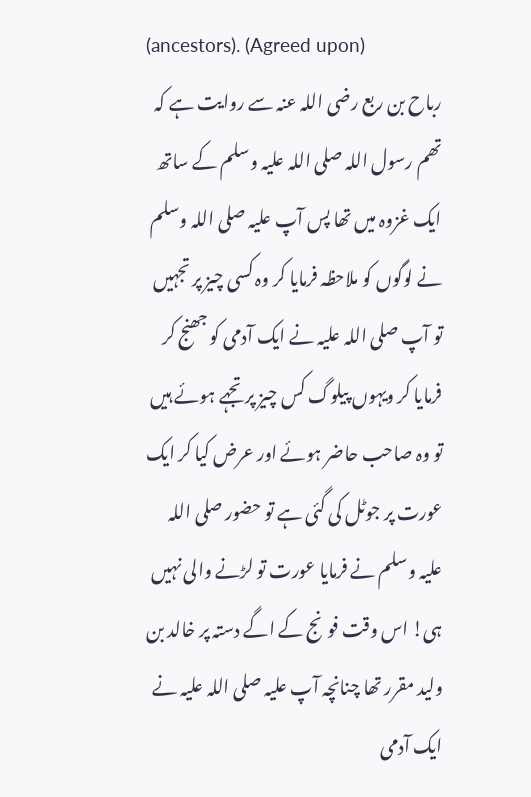(ancestors). (Agreed upon)
رباح بن ربع رضی اللہ عنہ سے روایت ہے کہ تھم رسول اللہ صلی اللہ علیہ وسلم کے ساتھ ایک غزوہ میں تھا پس آپ علیہ صلی اللہ وسلم نے لوگوں کو ملاحظہ فرمایا کر وہ کسی چیز پر تجہیں تو آپ صلی اللہ علیہ نے ایک آدمی کو جھنج کر فرمایا کر ویہوں پیلوگ کس چیز پر تجہے ہوئے ہیں تو وہ صاحب حاضر ہوئے اور عرض کیا کر ایک عورت پر جوٹل کی گئی ہے تو حضور صلی اللہ علیہ وسلم نے فرمایا عورت تو لڑنے والی نہیں ہی! اس وقت فونج کے اگے دستہ پر خالد بن وليد مقرر تھا چنانچہ آپ علیہ صلی اللہ علیہ نے ایک آدمی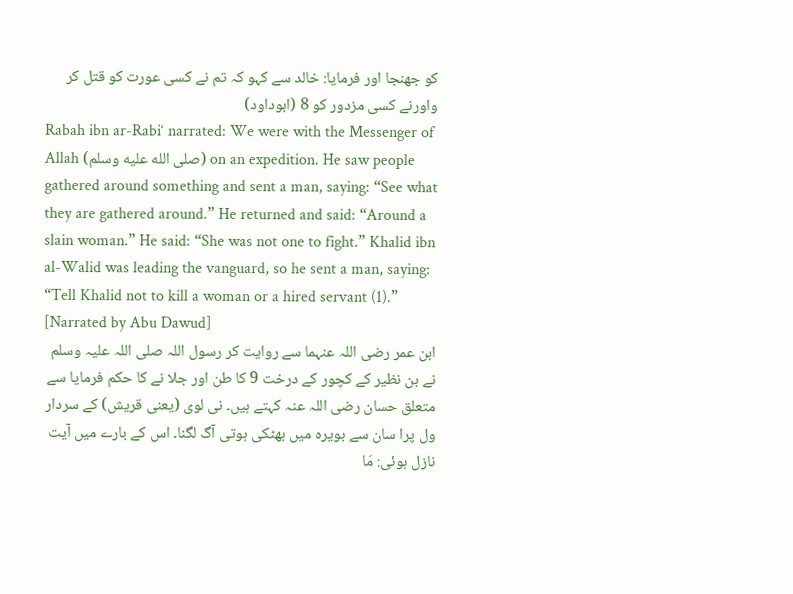کو جھنجا اور فرمایا: خالد سے کہو کہ تم نے کسی عورت کو قتل کر واورنے کسی مزدور کو 8 (ابوداود)
Rabah ibn ar-Rabi‘ narrated: We were with the Messenger of Allah (صلى الله عليه وسلم) on an expedition. He saw people gathered around something and sent a man, saying: “See what they are gathered around.” He returned and said: “Around a slain woman.” He said: “She was not one to fight.” Khalid ibn al-Walid was leading the vanguard, so he sent a man, saying: “Tell Khalid not to kill a woman or a hired servant (1).” [Narrated by Abu Dawud]
ابن عمر رضی اللہ عنہما سے روایت کر رسول اللہ صلی اللہ علیہ وسلم نے بن نظیر کے کچور کے درخت 9 کا طن اور جلا نے کا حکم فرمایا سے متعلق حسان رضی اللہ عنہ کہتے ہیں۔ نی لوی (یعنی قریش) کے سردار ول پرا سان سے بویرہ میں بھٹکی ہوتی آگ لگنا۔ اس کے بارے میں آیت نازل ہوئی: مَا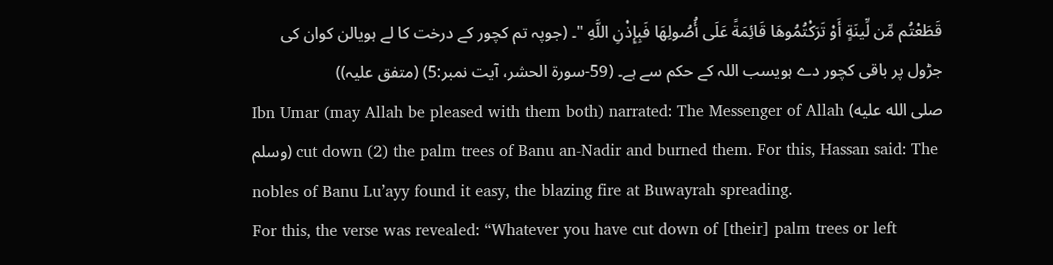قَطَعْتُم مِّن لِّينَةٍ أَوْ تَرَكْتُمُوهَا قَائِمَةً عَلَى أُصُولِهَا فَبِإِذْنِ اللَّهِ "۔ (جوپہ تم کچور کے درخت کا لے ہویالن کوان کی جڑول پر باقی کچور دے ہویسب اللہ کے حکم سے ہے۔ (59-سورۃ الحشر، آیت نمبر:5) (متفق علیہ))
Ibn Umar (may Allah be pleased with them both) narrated: The Messenger of Allah (صلى الله عليه وسلم) cut down (2) the palm trees of Banu an-Nadir and burned them. For this, Hassan said: The nobles of Banu Lu’ayy found it easy, the blazing fire at Buwayrah spreading.
For this, the verse was revealed: “Whatever you have cut down of [their] palm trees or left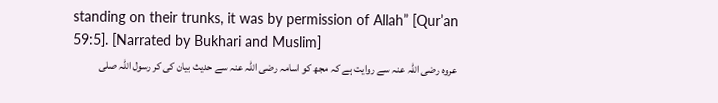standing on their trunks, it was by permission of Allah” [Qur’an 59:5]. [Narrated by Bukhari and Muslim]
عروہ رضی اللہ عنہ سے روایت ہے کہ مجھ کو اسامہ رضی اللہ عنہ سے حدیث بیان کی کر رسول اللہ صلی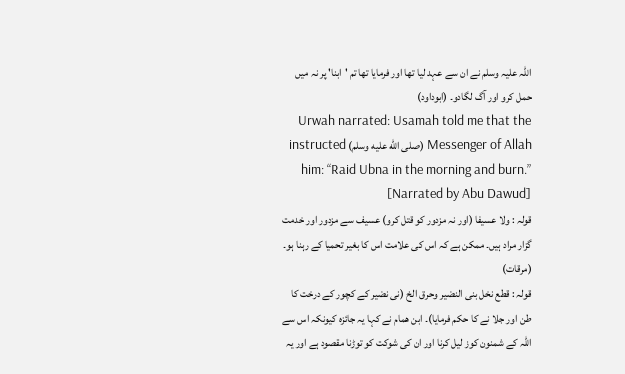اللہ علیہ وسلم نے ان سے عہد لیا تھا اور فرمایا تھا تم 'ابنا' پر نہ میں حمل کرو اور آگ لگادو۔ (ابوداود)
Urwah narrated: Usamah told me that the Messenger of Allah (صلى الله عليه وسلم) instructed him: “Raid Ubna in the morning and burn.” [Narrated by Abu Dawud]
قولہ : ولا عسیفا (اور نہ مزدور کو قتل کرو) عسیف سے مزدور اور خدمت گزار مراد ہیں۔ ممکن ہے کہ اس کی علامت اس کا بغیر تحمیا کے رہنا ہو۔ (مرقات)
قولہ : قطع نخل بنی النضیر وحرق الخ (نی نضیر کے کچور کے درخت کا طن اور جلا نے کا حکم فرمایا)۔ ابن همام نے کہا یہ جائزہ کیونکہ اس سے اللہ کے شمنون کوز لیل کرنا اور ان کی شوکت کو توڑنا مقصود ہے اور یہ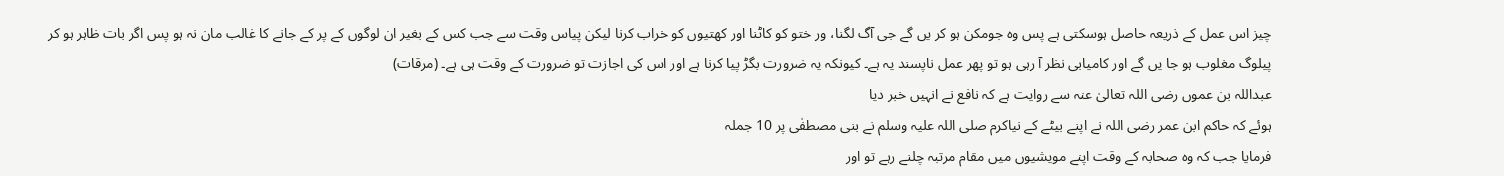چیز اس عمل کے ذریعہ حاصل ہوسکتی ہے پس وہ جومکن ہو کر یں گے جی آگ لگنا، ور ختو کو کاٹنا اور کھتیوں کو خراب کرنا لیکن پیاس وقت سے جب کس کے بغیر ان لوگوں کے پر کے جانے کا غالب مان نہ ہو پس اگر بات ظاہر ہو کر پیلوگ مغلوب ہو جا یں گے اور کامیابی نظر آ رہی ہو تو پھر عمل ناپسند یہ ہے۔ کیونکہ یہ ضرورت بگڑ پیا کرنا ہے اور اس کی اجازت تو ضرورت کے وقت ہی ہے۔ (مرقات)
عبداللہ بن عموں رضی اللہ تعالیٰ عنہ سے روایت ہے کہ نافع نے انہیں خبر دیا
ہوئے کہ حاکم ابن عمر رضی اللہ نے اپنے بیٹے کے نیاکرم صلی اللہ علیہ وسلم نے بنی مصطفٰی پر 10 جملہ
فرمایا جب کہ وہ صحابہ کے وقت اپنے مویشیوں میں مقام مرتبہ چلنے رہے تو اور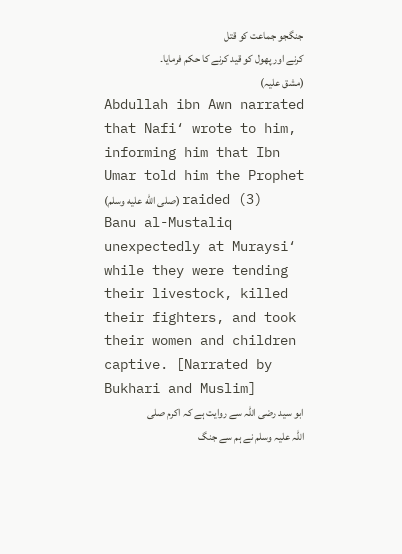جنگجو جماعت کو قتل
کرنے اور پھول کو قید کرنے کا حکم فرمایا۔ (مشق علیہ)
Abdullah ibn Awn narrated that Nafi‘ wrote to him, informing him that Ibn Umar told him the Prophet (صلى الله عليه وسلم) raided (3) Banu al-Mustaliq unexpectedly at Muraysi‘ while they were tending their livestock, killed their fighters, and took their women and children captive. [Narrated by Bukhari and Muslim]
ابو سید رضی اللہ سے روایت ہے کہ اکرم صلی اللہ علیہ وسلم نے ہم سے جنگ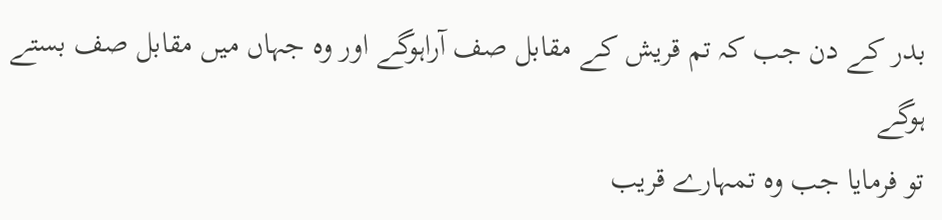بدر کے دن جب کہ تم قریش کے مقابل صف آراہوگے اور وہ جہاں میں مقابل صف بستے ہوگے
تو فرمایا جب وہ تمہارے قریب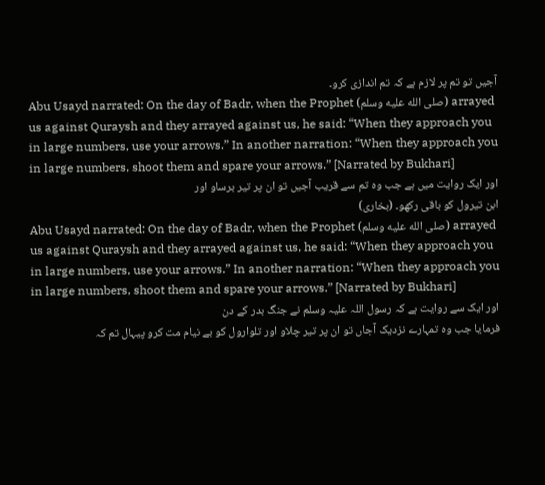آجیں تو تم پر لازم ہے کہ تم اندازی کرو۔
Abu Usayd narrated: On the day of Badr, when the Prophet (صلى الله عليه وسلم) arrayed us against Quraysh and they arrayed against us, he said: “When they approach you in large numbers, use your arrows.” In another narration: “When they approach you in large numbers, shoot them and spare your arrows.” [Narrated by Bukhari]
اور ایک روایت میں ہے جب وہ تم سے قریب آجیں تو ان پر تیر برساو اور
ابن تیرول کو باقی رکھو۔ (بخاری)
Abu Usayd narrated: On the day of Badr, when the Prophet (صلى الله عليه وسلم) arrayed us against Quraysh and they arrayed against us, he said: “When they approach you in large numbers, use your arrows.” In another narration: “When they approach you in large numbers, shoot them and spare your arrows.” [Narrated by Bukhari]
اور ایک سے روایت ہے کہ رسول اللہ علیہ وسلم نے جنگ بدر کے دن
فرمایا جب وہ تمہارے نزدیک آجاں تو ان پر تیر چلاو اور تلوارول کو بے نیام مت کرو پیہال تم کہ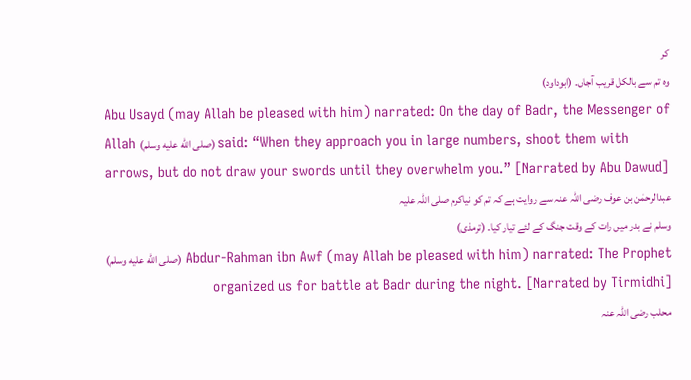کر
وہ تم سے بالکل قریب آجاں۔ (ابوداود)
Abu Usayd (may Allah be pleased with him) narrated: On the day of Badr, the Messenger of Allah (صلى الله عليه وسلم) said: “When they approach you in large numbers, shoot them with arrows, but do not draw your swords until they overwhelm you.” [Narrated by Abu Dawud]
عبدالرحمٰن بن عوف رضی اللہ عنہ سے روایت ہے کہ تم کو نیاکرم صلی اللہ علیہ
وسلم نے بدر میں رات کے وقت جنگ کے لئے تیار کیا۔ (ترمذی)
Abdur-Rahman ibn Awf (may Allah be pleased with him) narrated: The Prophet (صلى الله عليه وسلم) organized us for battle at Badr during the night. [Narrated by Tirmidhi]
محلب رضی اللہ عنہ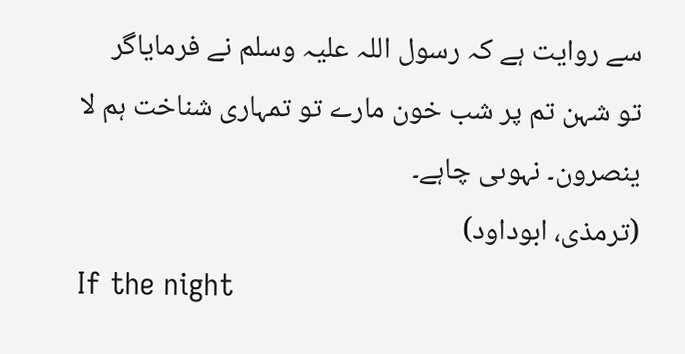سے روایت ہے کہ رسول اللہ علیہ وسلم نے فرماياگر
تو شہن تم پر شب خون مارے تو تمہاری شناخت ہم لا ینصرون۔ نہوںی چاہے۔
(ترمذی، ابوداود)
If the night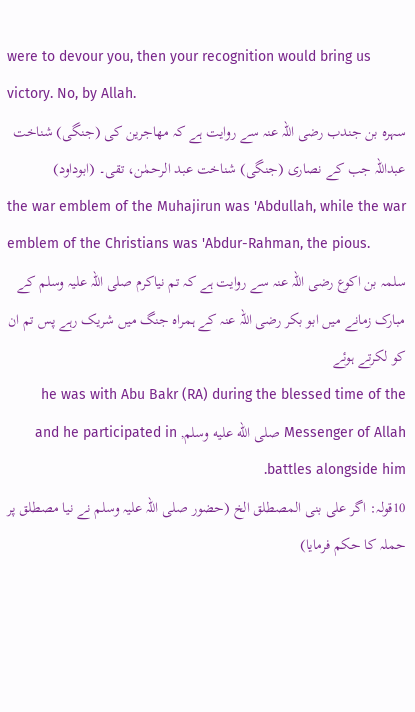were to devour you, then your recognition would bring us victory. No, by Allah.
سہرہ بن جندب رضی اللہ عنہ سے روایت ہے کہ مهاجرین کی (جنگی) شناخت
عبداللہ جب کے نصاری (جنگی) شناخت عبد الرحمٰن، تقی۔ (ابوداود)
the war emblem of the Muhajirun was 'Abdullah, while the war emblem of the Christians was 'Abdur-Rahman, the pious.
سلمہ بن اکوع رضی اللہ عنہ سے روایت ہے کہ تم نیاکرم صلی اللہ علیہ وسلم کے
مبارک زمانے میں ابو بکر رضی اللہ عنہ کے ہمراہ جنگ میں شریک رہے پس تم ان کو لکرتے ہوئے
he was with Abu Bakr (RA) during the blessed time of the Messenger of Allah صلى الله عليه وسلم, and he participated in battles alongside him.
10قولہ: اگر علی بنی المصطلق الخ (حضور صلی اللہ علیہ وسلم نے نیا مصطلق پر حملہ کا حکم فرمایا)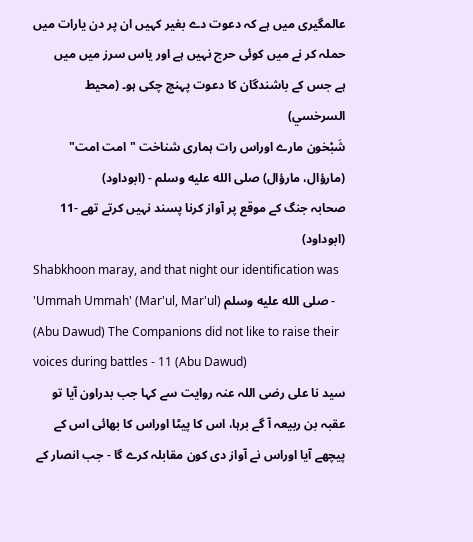عالمگیری میں ہے کہ دعوت دے بغیر کہیں ان پر دن یارات میں حملہ کر نے میں کوئی حرج نہیں ہے اور یاس سرز میں میں
ہے جس کے باشندگان کا دعوت پہنچ چکی ہو۔ (محیط السرخسي)
شَبْخون مارے اوراس رات ہماری شناخت "امت امت" (مارؤال، مارؤال) صلى الله عليه وسلم - (ابوداود)
صحابہ جنگ کے موقع پر آواز کرنا پسند نہیں کرتے تھے -11 (ابوداود)
Shabkhoon maray, and that night our identification was 'Ummah Ummah' (Mar'ul, Mar'ul) صلى الله عليه وسلم - (Abu Dawud) The Companions did not like to raise their voices during battles - 11 (Abu Dawud)
سید نا علی رضی اللہ عنہ روایت سے کہا جب بدراون آیا تو عقبہ بن ربيعہ آ گے برہا، اس کا پیٹا اوراس کا بھائی اس کے پیچھے آیا اوراس نے آواز دی کون مقابلہ کرے گا - جب انصار کے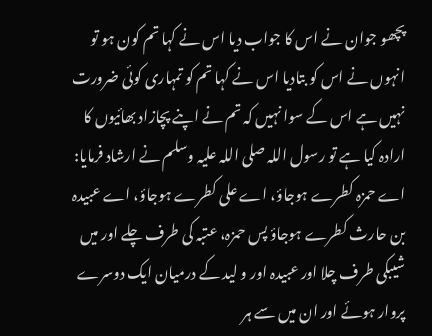پچھو جوان نے اس کا جواب دیا اس نے کہا تم کون ہو تو انہوں نے اس کو بتادیا اس نے کہا تم کو تمہاری کوئی ضرورت نہیں ہے اس کے سوا نہیں کہ تم نے اپنے پچازاد بھائیوں کا ارادہ کیا ہے تو رسول اللہ صلی اللہ علیہ وسلم نے ارشاد فرمایا: اے حمزہ کطرے ہوجاؤ، اے علی کطرے ہوجاؤ، اے عبیدہ بن حارث کطرے ہوجاؤ پس حمزہ، عتبہ کی طرف چلے اور میں شیبکی طرف چلا اور عبیدہ اور و لید کے درمیان ایک دوسرے پروار ہوئے اور ان میں سے ہر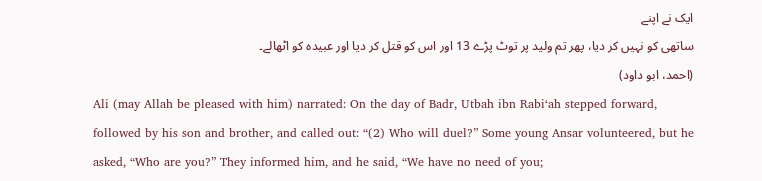ایک نے اپنے
ساتھی کو نہیں کر دیا، پھر تم وليد پر توٹ پڑے 13 اور اس کو قتل کر دیا اور عبیدہ کو اٹھالے۔
(احمد، ابو داود)
Ali (may Allah be pleased with him) narrated: On the day of Badr, Utbah ibn Rabi‘ah stepped forward, followed by his son and brother, and called out: “(2) Who will duel?” Some young Ansar volunteered, but he asked, “Who are you?” They informed him, and he said, “We have no need of you;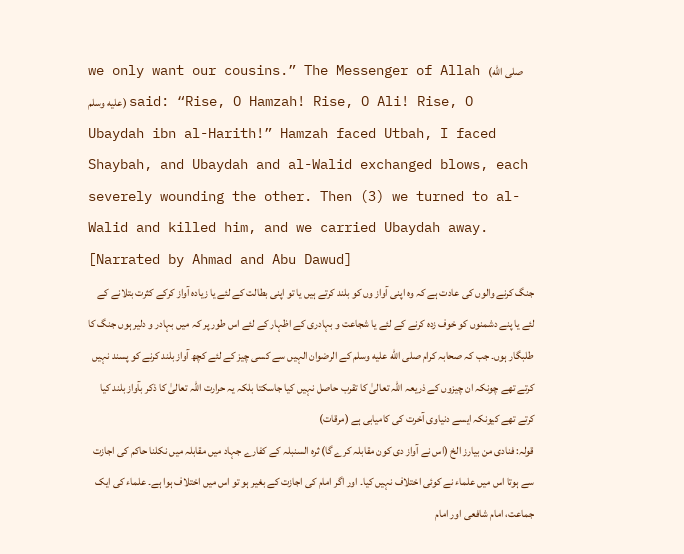we only want our cousins.” The Messenger of Allah (صلى الله عليه وسلم) said: “Rise, O Hamzah! Rise, O Ali! Rise, O Ubaydah ibn al-Harith!” Hamzah faced Utbah, I faced Shaybah, and Ubaydah and al-Walid exchanged blows, each severely wounding the other. Then (3) we turned to al-Walid and killed him, and we carried Ubaydah away. [Narrated by Ahmad and Abu Dawud]
جنگ کرنے والوں کی عادت ہے کہ وہ اپنی آواز وں کو بلند کرتے ہیں یا تو اپنی بطالت کے لئے یا زیادہ آواز کرکے کثرت بتلانے کے لئے یا پنے دشمنوں کو خوف زدہ کرنے کے لئے یا شجاعت و بہادری کے اظہار کے لئے اس طور پر کہ میں بہادر و دلیر ہوں جنگ کا طلبگار ہوں۔ جب کہ صحابہ کرام صلى الله عليه وسلم کے الرضوان الہیں سے کسی چیز کے لئے کچھ آواز بلند کرنے کو پسند نہیں کرتے تھے چونکہ ان چیزوں کے ذریعہ اللہ تعالیٰ کا تقرب حاصل نہیں کیا جاسکتا بلکہ یہ حرارت اللہ تعالیٰ کا ذکر بآواز بلند کیا کرتے تھے کیونکہ ایسے دنیاوی آخرت کی کامیابی ہے (مرقات)
قولہ: فنادی من بیارز الخ (اس نے آواز دی کون مقابلہ کرے گا) ثرہ السنبلہ کے کفارے جہاد میں مقابلہ میں نکلنا حاکم کی اجازت سے ہوتا اس میں علماء نے کوئی اختلاف نہیں کیا۔ اور اگر امام کی اجازت کے بغیر ہو تو اس میں اختلاف ہوا ہے۔ علماء کی ایک جماعت، امام شافعی اور امام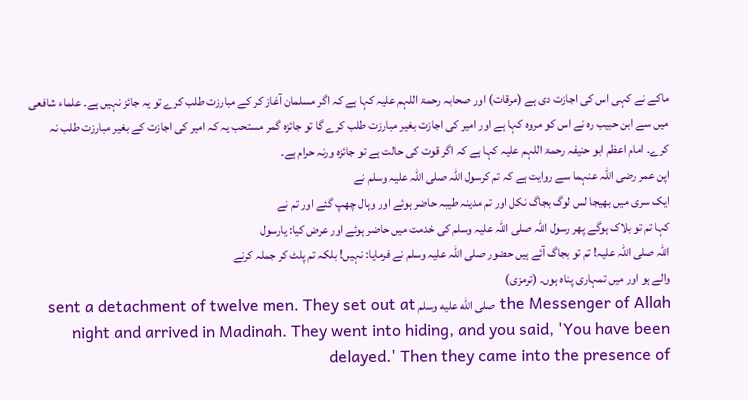ماکے نے کہی اس کی اجازت دی ہے (مرقات) اور صحابہ رحمۃ اللہم علیہ کہا ہے کہ اگر مسلمان آغاز کر کے مبارزت طلب کرے تو یہ جائز نہیں ہے۔ علماء شافعی میں سے ابن حبیب رہ نے اس کو مروہ کہا ہے اور امیر کی اجازت بغیر مبارزت طلب کرے گا تو جائزہ گمر مستحب یہ کہ امیر کی اجازت کے بغیر مبارزت طلب نہ کرے۔ امام اعظم ابو حنیفہ رحمۃ اللہم علیہ کہا ہے کہ اگر قوت کی حالت ہے تو جائزہ ورنہ حرام ہے۔
اپن عمر رضی اللہ عنہما سے روایت ہے کہ تم کرسول اللہ صلی اللہ علیہ وسلم نے
ایک سری میں بھیجا لس لوگ بجاگ نکل اور تم مدینہ طیبہ حاضر ہوئے اور وہال چھپ گئے اور تم نے
کہا تم تو بلاک ہوگے پھر رسول اللہ صلی اللہ علیہ وسلم کی خدمت میں حاضر ہوئے اور عرض کیا: یارسول
اللہ صلی اللہ علیہ! تم تو بجاگ آئے ہیں حضور صلی اللہ علیہ وسلم نے فرمایا: نہیں! بلکہ تم پلٹ کر جملہ کرنے
والے ہو اور میں تمہاری پناہ ہوں۔ (ترمزی)
the Messenger of Allah صلى الله عليه وسلم sent a detachment of twelve men. They set out at night and arrived in Madinah. They went into hiding, and you said, 'You have been delayed.' Then they came into the presence of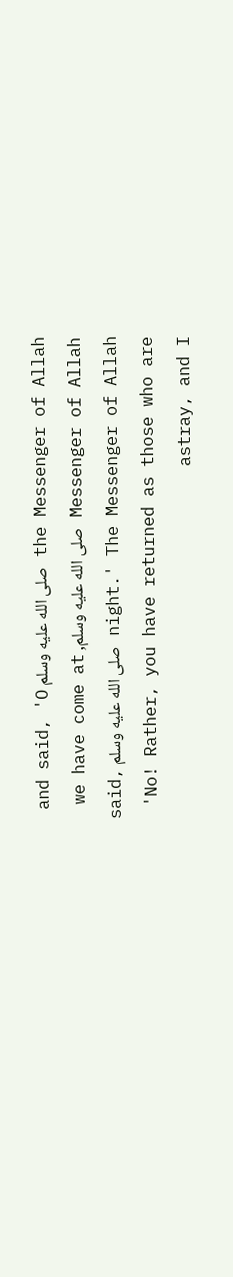the Messenger of Allah صلى الله عليه وسلم and said, 'O Messenger of Allah صلى الله عليه وسلم, we have come at night.' The Messenger of Allah صلى الله عليه وسلم said, 'No! Rather, you have returned as those who are astray, and I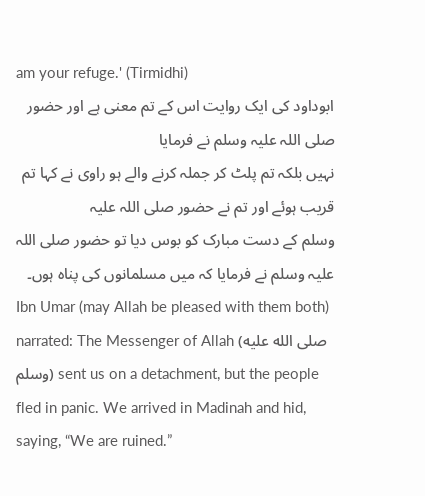am your refuge.' (Tirmidhi)
ابوداود کی ایک روایت اس کے تم معنی ہے اور حضور صلی اللہ علیہ وسلم نے فرمایا
نہیں بلکہ تم پلٹ کر جملہ کرنے والے ہو راوی نے کہا تم قریب ہوئے اور تم نے حضور صلی اللہ علیہ
وسلم کے دست مبارک کو بوس دیا تو حضور صلی اللہ علیہ وسلم نے فرمایا کہ میں مسلمانوں کی پناہ ہوں۔
Ibn Umar (may Allah be pleased with them both) narrated: The Messenger of Allah (صلى الله عليه وسلم) sent us on a detachment, but the people fled in panic. We arrived in Madinah and hid, saying, “We are ruined.”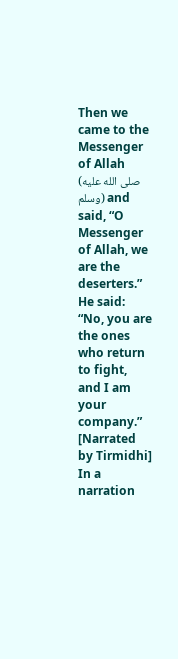Then we came to the Messenger of Allah (صلى الله عليه وسلم) and said, “O Messenger of Allah, we are the deserters.” He said: “No, you are the ones who return to fight, and I am your company.” [Narrated by Tirmidhi]
In a narration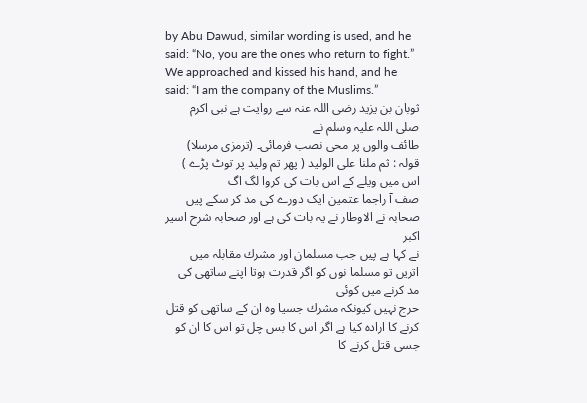by Abu Dawud, similar wording is used, and he said: “No, you are the ones who return to fight.” We approached and kissed his hand, and he said: “I am the company of the Muslims.”
ثوبان بن یزید رضی اللہ عنہ سے روایت ہے نبی اکرم صلی اللہ علیہ وسلم نے
طائف والوں پر محی نصب فرمائی۔ (ترمزی مرسلا)
قولہ : ثم ملنا على الوليد ( پھر تم وليد پر توٹ پڑے ) اس میں ویلے کے اس بات کی کروا لگ اگ
صف آ راجما عتمین ایک دورے کی مد کر سکے پیں صحابہ نے الاوطار نے یہ بات کی ہے اور صحابہ شرح اسیر اکبر
نے کہا ہے پیں جب مسلمان اور مشرك مقابلہ میں اتریں تو مسلما نوں کو اگر قدرت ہوتا اپنے ساتھی کی مد کرنے میں کوئی
حرج نہیں کیونکہ مشرك جسیا وہ ان کے ساتھی کو قتل کرنے کا ارادہ کیا ہے اگر اس کا بس چل تو اس کا ان کو جسی قتل کرنے کا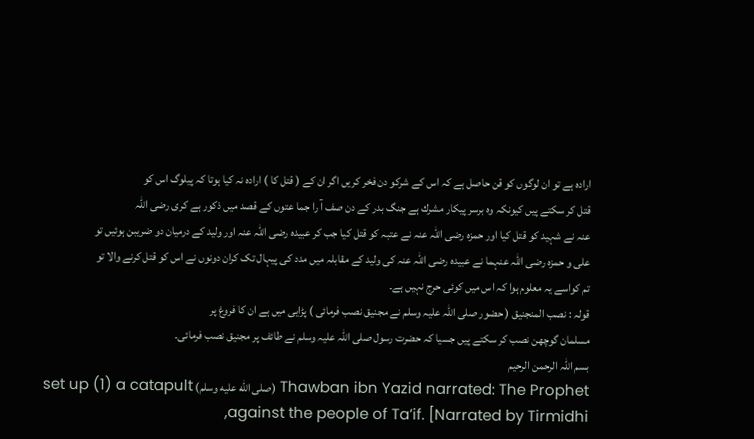ارادہ ہے تو ان لوگوں کو قن حاصل ہے کہ اس کے شرکو دن فخر کریں اگر ان کے ( قتل کا ) ارادہ نہ کیا ہوتا کہ پیلوگ اس کو
قتل کر سکتے پیں کیونکہ وہ برسر پیکار مشرك ہے جنگ بدر کے دن صف آ را جما عتوں کے قصد میں ذکور ہے کری رضی اللہ
عنہ نے شہید کو قتل کیا اور حمزہ رضی اللہ عنہ نے عتبہ کو قتل کیا جب کر عبیدہ رضی اللہ عنہ اور وليد کے درمیان دو ضریبن ہوئیں تو
علی و حمزہ رضی اللہ عنہما نے عبیدہ رضی اللہ عنہ کی وليد کے مقابلہ میں مدد کی پیہال تک کران دونوں نے اس کو قتل کرنے والا تو
تم کواسے یہ معلوم ہوا کہ اس میں کوئی حرج نہیں ہے۔
قولہ : نصب المنجنيق ( حضور صلی اللہ علیہ وسلم نے مجنیق نصب فرمائی ) پڑایی میں ہے ان کا فروغ پر
مسلمان گوچھن نصب کر سکتے پیں جسیا کہ حضرت رسول صلی اللہ علیہ وسلم نے طائف پر مجنیق نصب فرمائی۔
بسم اللہ الرحمن الرحیم
Thawban ibn Yazid narrated: The Prophet (صلى الله عليه وسلم) set up (1) a catapult against the people of Ta’if. [Narrated by Tirmidhi,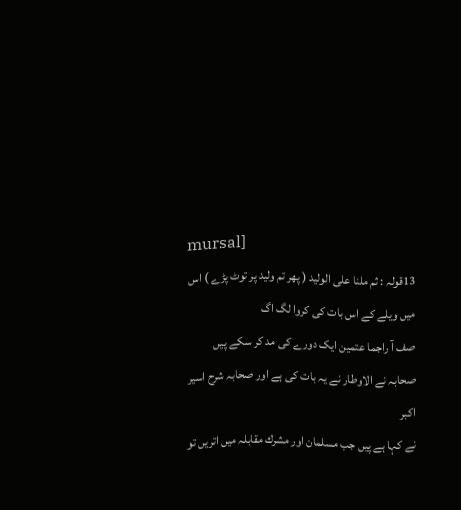mursal]
13قولہ : ثم ملنا على الوليد ( پھر تم وليد پر توٹ پڑے ) اس میں ویلے کے اس بات کی کروا لگ اگ
صف آ راجما عتمین ایک دورے کی مد کر سکے پیں صحابہ نے الاوطار نے یہ بات کی ہے اور صحابہ شرح اسیر اکبر
نے کہا ہے پیں جب مسلمان اور مشرك مقابلہ میں اتریں تو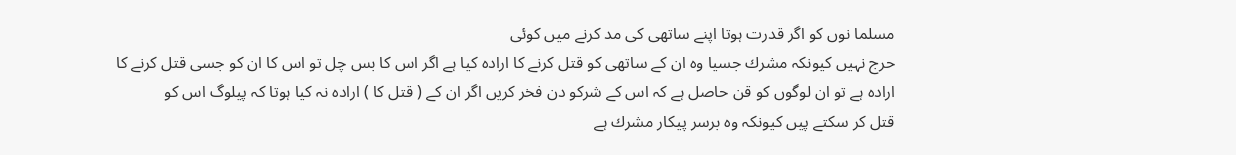مسلما نوں کو اگر قدرت ہوتا اپنے ساتھی کی مد کرنے میں کوئی
حرج نہیں کیونکہ مشرك جسیا وہ ان کے ساتھی کو قتل کرنے کا ارادہ کیا ہے اگر اس کا بس چل تو اس کا ان کو جسی قتل کرنے کا
ارادہ ہے تو ان لوگوں کو قن حاصل ہے کہ اس کے شرکو دن فخر کریں اگر ان کے ( قتل کا ) ارادہ نہ کیا ہوتا کہ پیلوگ اس کو
قتل کر سکتے پیں کیونکہ وہ برسر پیکار مشرك ہے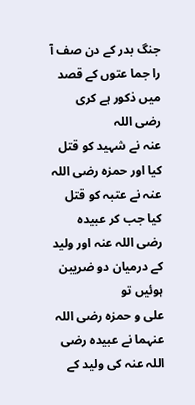جنگ بدر کے دن صف آ را جما عتوں کے قصد میں ذکور ہے کری رضی اللہ
عنہ نے شہید کو قتل کیا اور حمزہ رضی اللہ عنہ نے عتبہ کو قتل کیا جب کر عبیدہ رضی اللہ عنہ اور وليد کے درمیان دو ضریبن ہوئیں تو
علی و حمزہ رضی اللہ عنہما نے عبیدہ رضی اللہ عنہ کی وليد کے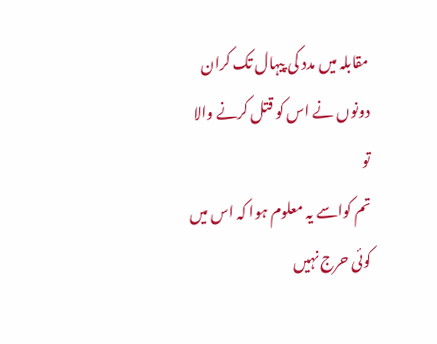مقابلہ میں مدد کی پیہال تک کران دونوں نے اس کو قتل کرنے والا تو
تم کواسے یہ معلوم ہوا کہ اس میں کوئی حرج نہیں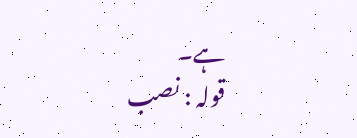ہے۔
قولہ : نصب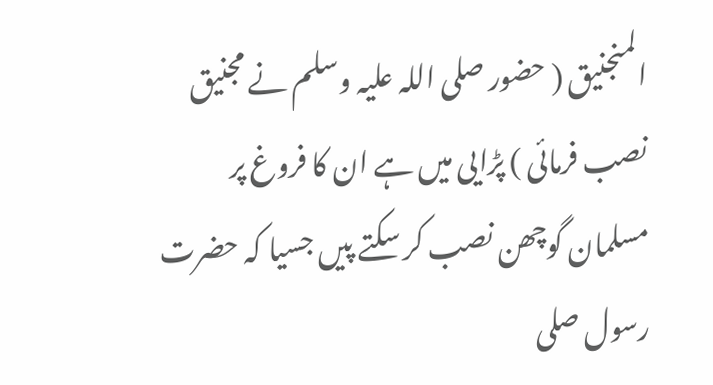المنجنيق ( حضور صلی اللہ علیہ وسلم نے مجنیق نصب فرمائی ) پڑایی میں ہے ان کا فروغ پر
مسلمان گوچھن نصب کر سکتے پیں جسیا کہ حضرت رسول صلی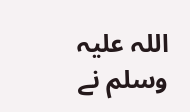اللہ علیہ وسلم نے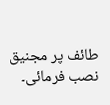طائف پر مجنیق نصب فرمائی۔